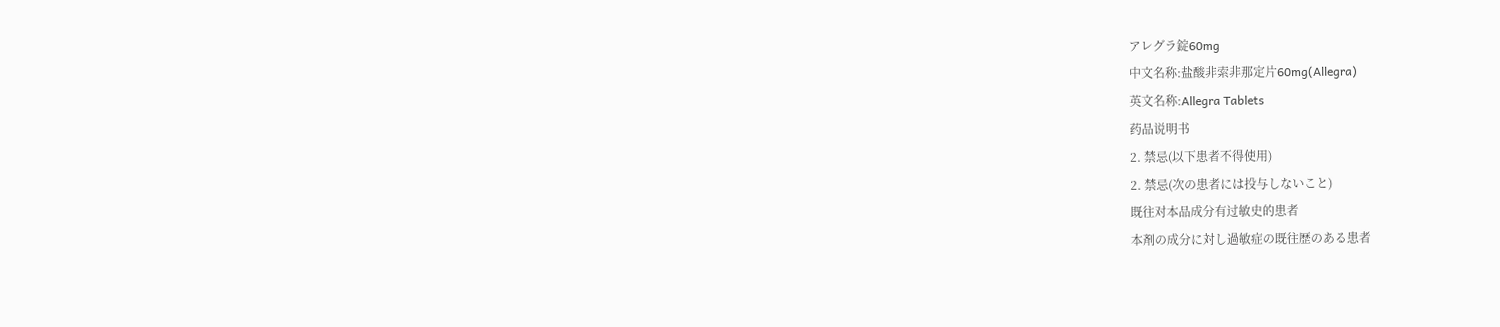アレグラ錠60mg
中文名称:盐酸非索非那定片60mg(Allegra)
英文名称:Allegra Tablets
药品说明书
2. 禁忌(以下患者不得使用)
2. 禁忌(次の患者には投与しないこと)
既往对本品成分有过敏史的患者
本剤の成分に対し過敏症の既往歴のある患者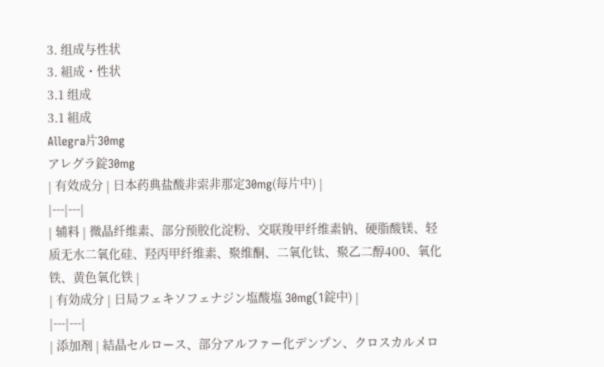3. 组成与性状
3. 組成・性状
3.1 组成
3.1 組成
Allegra片30mg
アレグラ錠30mg
| 有效成分 | 日本药典盐酸非索非那定30mg(每片中) |
|---|---|
| 辅料 | 微晶纤维素、部分预胶化淀粉、交联羧甲纤维素钠、硬脂酸镁、轻质无水二氧化硅、羟丙甲纤维素、聚维酮、二氧化钛、聚乙二醇400、氧化铁、黄色氧化铁 |
| 有効成分 | 日局フェキソフェナジン塩酸塩 30mg(1錠中) |
|---|---|
| 添加剤 | 結晶セルロース、部分アルファー化デンプン、クロスカルメロ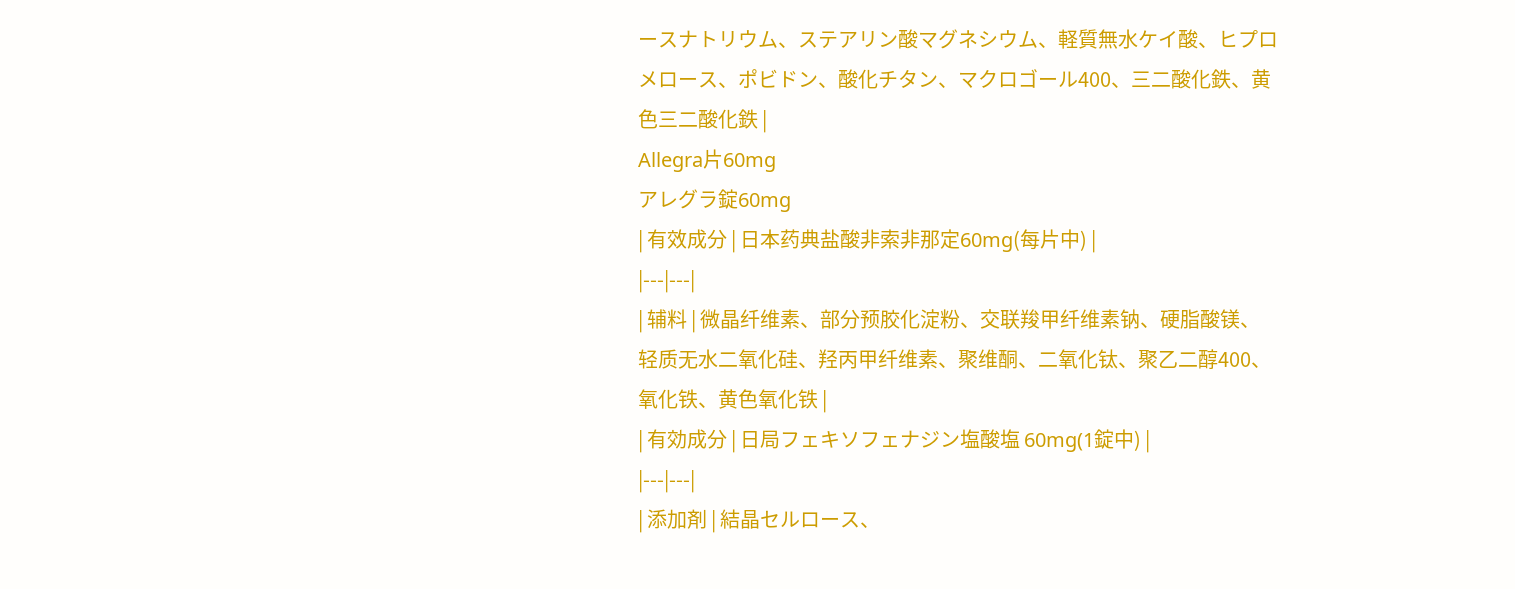ースナトリウム、ステアリン酸マグネシウム、軽質無水ケイ酸、ヒプロメロース、ポビドン、酸化チタン、マクロゴール400、三二酸化鉄、黄色三二酸化鉄 |
Allegra片60mg
アレグラ錠60mg
| 有效成分 | 日本药典盐酸非索非那定60mg(每片中) |
|---|---|
| 辅料 | 微晶纤维素、部分预胶化淀粉、交联羧甲纤维素钠、硬脂酸镁、轻质无水二氧化硅、羟丙甲纤维素、聚维酮、二氧化钛、聚乙二醇400、氧化铁、黄色氧化铁 |
| 有効成分 | 日局フェキソフェナジン塩酸塩 60mg(1錠中) |
|---|---|
| 添加剤 | 結晶セルロース、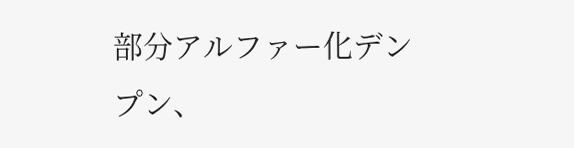部分アルファー化デンプン、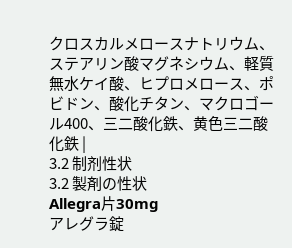クロスカルメロースナトリウム、ステアリン酸マグネシウム、軽質無水ケイ酸、ヒプロメロース、ポビドン、酸化チタン、マクロゴール400、三二酸化鉄、黄色三二酸化鉄 |
3.2 制剂性状
3.2 製剤の性状
Allegra片30mg
アレグラ錠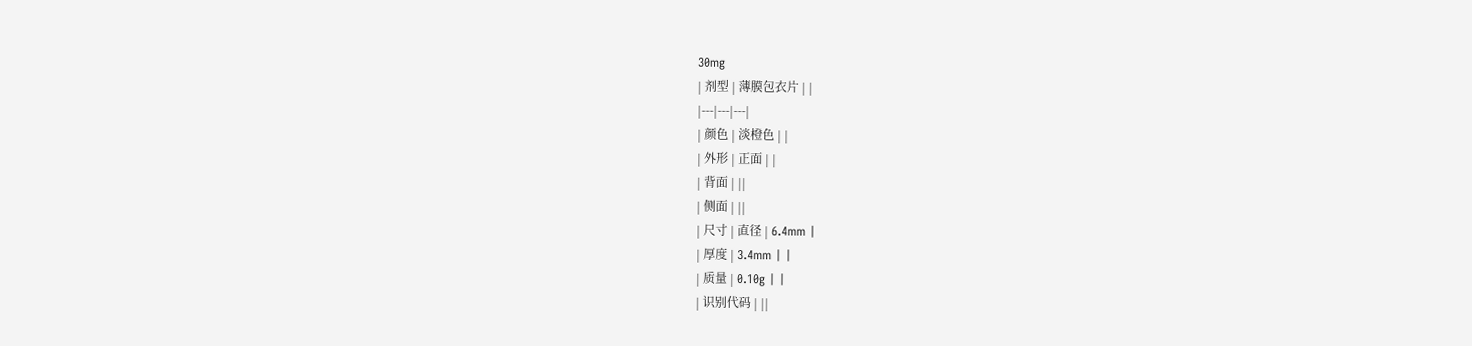30mg
| 剂型 | 薄膜包衣片 | |
|---|---|---|
| 颜色 | 淡橙色 | |
| 外形 | 正面 | |
| 背面 | ||
| 侧面 | ||
| 尺寸 | 直径 | 6.4mm |
| 厚度 | 3.4mm | |
| 质量 | 0.10g | |
| 识别代码 | ||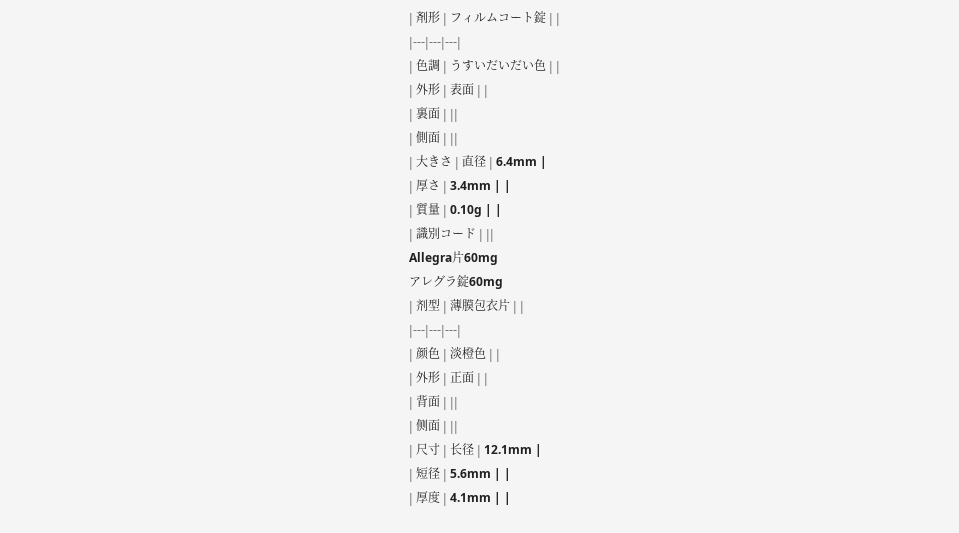| 剤形 | フィルムコート錠 | |
|---|---|---|
| 色調 | うすいだいだい色 | |
| 外形 | 表面 | |
| 裏面 | ||
| 側面 | ||
| 大きさ | 直径 | 6.4mm |
| 厚さ | 3.4mm | |
| 質量 | 0.10g | |
| 識別コード | ||
Allegra片60mg
アレグラ錠60mg
| 剂型 | 薄膜包衣片 | |
|---|---|---|
| 颜色 | 淡橙色 | |
| 外形 | 正面 | |
| 背面 | ||
| 侧面 | ||
| 尺寸 | 长径 | 12.1mm |
| 短径 | 5.6mm | |
| 厚度 | 4.1mm | |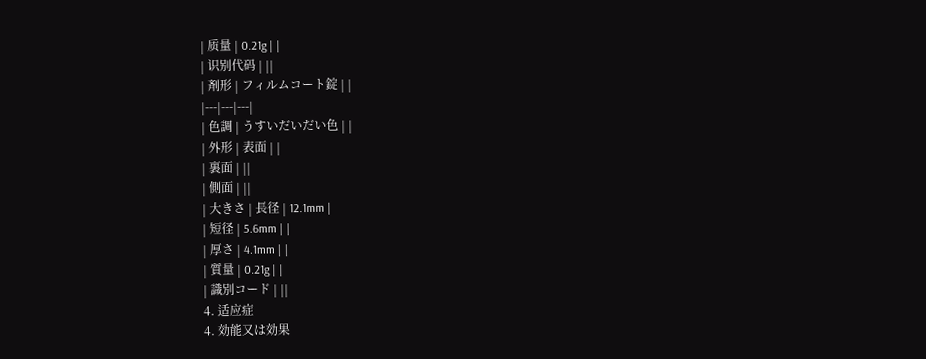| 质量 | 0.21g | |
| 识别代码 | ||
| 剤形 | フィルムコート錠 | |
|---|---|---|
| 色調 | うすいだいだい色 | |
| 外形 | 表面 | |
| 裏面 | ||
| 側面 | ||
| 大きさ | 長径 | 12.1mm |
| 短径 | 5.6mm | |
| 厚さ | 4.1mm | |
| 質量 | 0.21g | |
| 識別コード | ||
4. 适应症
4. 効能又は効果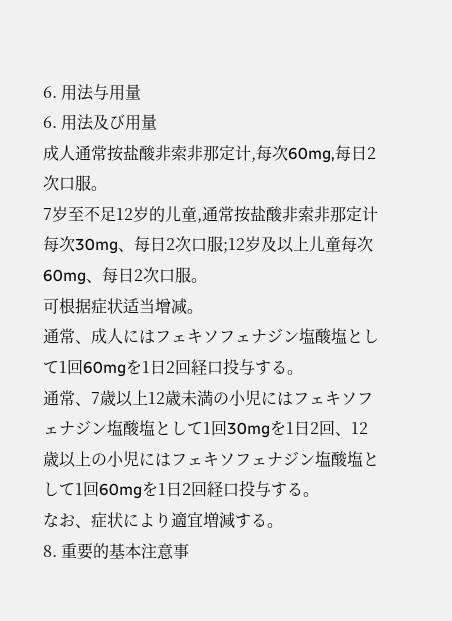6. 用法与用量
6. 用法及び用量
成人通常按盐酸非索非那定计,每次60mg,每日2次口服。
7岁至不足12岁的儿童,通常按盐酸非索非那定计每次30mg、每日2次口服;12岁及以上儿童每次60mg、每日2次口服。
可根据症状适当增减。
通常、成人にはフェキソフェナジン塩酸塩として1回60mgを1日2回経口投与する。
通常、7歳以上12歳未満の小児にはフェキソフェナジン塩酸塩として1回30mgを1日2回、12歳以上の小児にはフェキソフェナジン塩酸塩として1回60mgを1日2回経口投与する。
なお、症状により適宜増減する。
8. 重要的基本注意事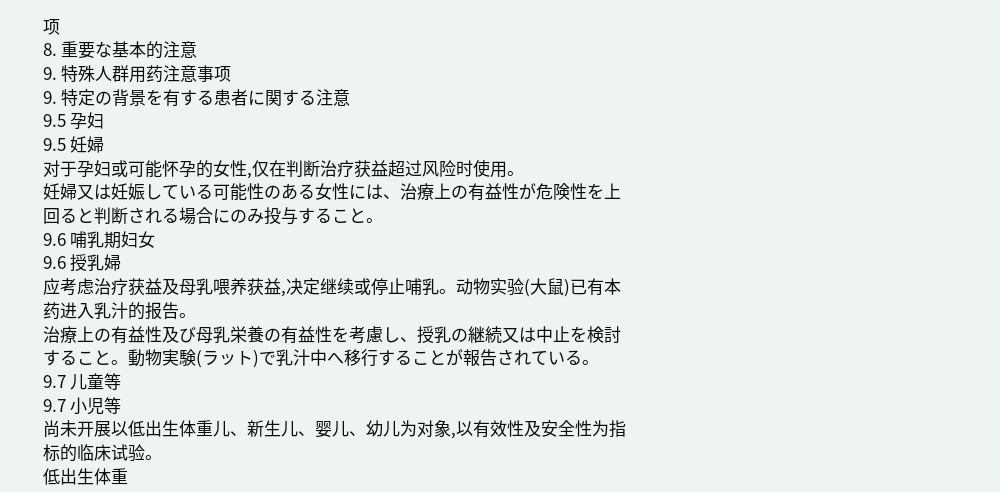项
8. 重要な基本的注意
9. 特殊人群用药注意事项
9. 特定の背景を有する患者に関する注意
9.5 孕妇
9.5 妊婦
对于孕妇或可能怀孕的女性,仅在判断治疗获益超过风险时使用。
妊婦又は妊娠している可能性のある女性には、治療上の有益性が危険性を上回ると判断される場合にのみ投与すること。
9.6 哺乳期妇女
9.6 授乳婦
应考虑治疗获益及母乳喂养获益,决定继续或停止哺乳。动物实验(大鼠)已有本药进入乳汁的报告。
治療上の有益性及び母乳栄養の有益性を考慮し、授乳の継続又は中止を検討すること。動物実験(ラット)で乳汁中へ移行することが報告されている。
9.7 儿童等
9.7 小児等
尚未开展以低出生体重儿、新生儿、婴儿、幼儿为对象,以有效性及安全性为指标的临床试验。
低出生体重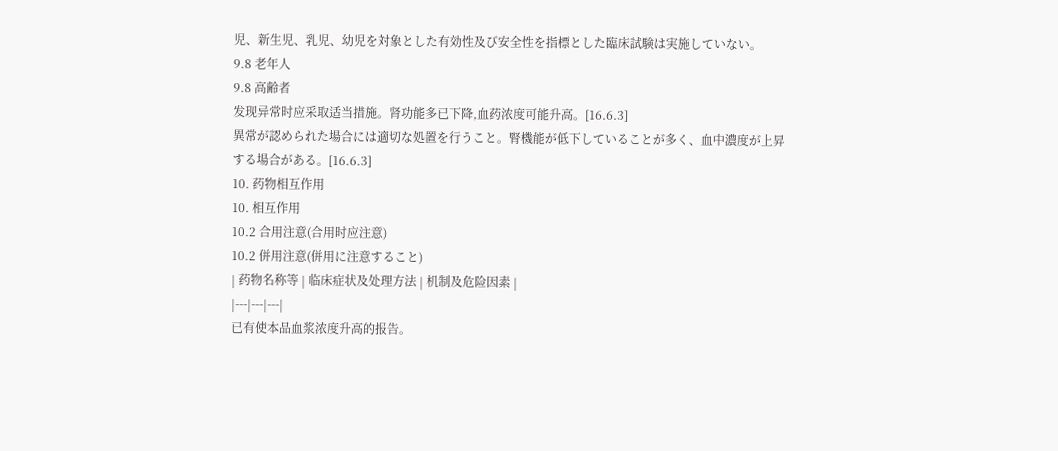児、新生児、乳児、幼児を対象とした有効性及び安全性を指標とした臨床試験は実施していない。
9.8 老年人
9.8 高齢者
发现异常时应采取适当措施。肾功能多已下降,血药浓度可能升高。[16.6.3]
異常が認められた場合には適切な処置を行うこと。腎機能が低下していることが多く、血中濃度が上昇する場合がある。[16.6.3]
10. 药物相互作用
10. 相互作用
10.2 合用注意(合用时应注意)
10.2 併用注意(併用に注意すること)
| 药物名称等 | 临床症状及处理方法 | 机制及危险因素 |
|---|---|---|
已有使本品血浆浓度升高的报告。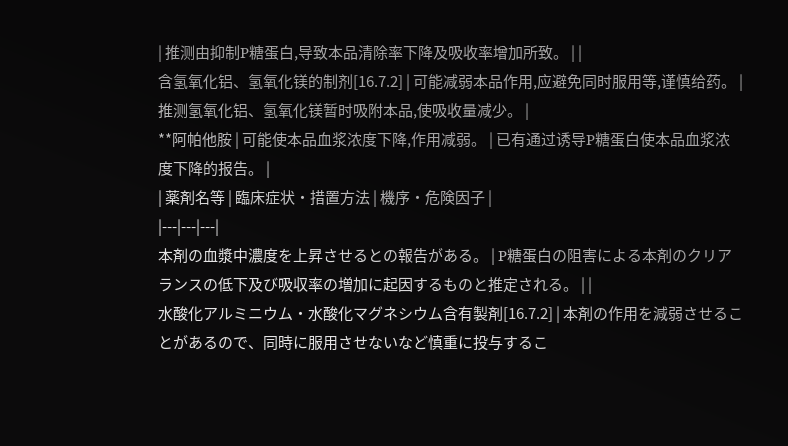| 推测由抑制P糖蛋白,导致本品清除率下降及吸收率增加所致。 | |
含氢氧化铝、氢氧化镁的制剂[16.7.2] | 可能减弱本品作用,应避免同时服用等,谨慎给药。 | 推测氢氧化铝、氢氧化镁暂时吸附本品,使吸收量减少。 |
**阿帕他胺 | 可能使本品血浆浓度下降,作用减弱。 | 已有通过诱导P糖蛋白使本品血浆浓度下降的报告。 |
| 薬剤名等 | 臨床症状・措置方法 | 機序・危険因子 |
|---|---|---|
本剤の血漿中濃度を上昇させるとの報告がある。 | P糖蛋白の阻害による本剤のクリアランスの低下及び吸収率の増加に起因するものと推定される。 | |
水酸化アルミニウム・水酸化マグネシウム含有製剤[16.7.2] | 本剤の作用を減弱させることがあるので、同時に服用させないなど慎重に投与するこ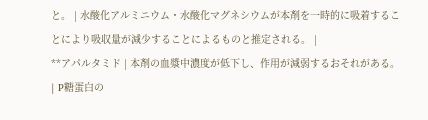と。 | 水酸化アルミニウム・水酸化マグネシウムが本剤を一時的に吸着することにより吸収量が減少することによるものと推定される。 |
**アパルタミド | 本剤の血漿中濃度が低下し、作用が減弱するおそれがある。 | P糖蛋白の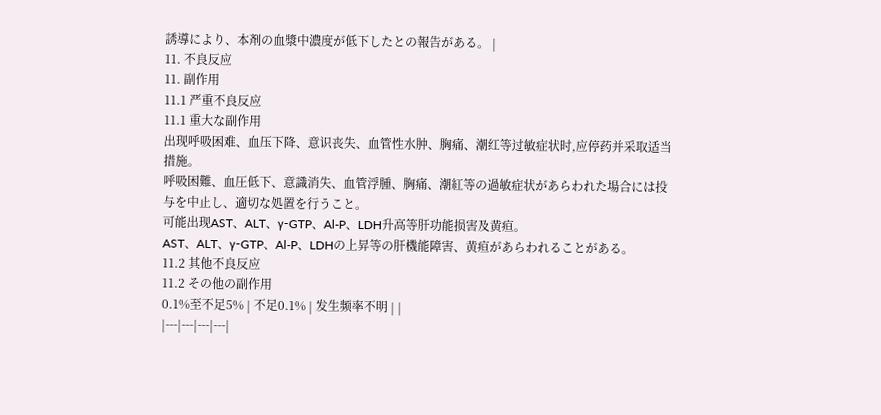誘導により、本剤の血漿中濃度が低下したとの報告がある。 |
11. 不良反应
11. 副作用
11.1 严重不良反应
11.1 重大な副作用
出现呼吸困难、血压下降、意识丧失、血管性水肿、胸痛、潮红等过敏症状时,应停药并采取适当措施。
呼吸困難、血圧低下、意識消失、血管浮腫、胸痛、潮紅等の過敏症状があらわれた場合には投与を中止し、適切な処置を行うこと。
可能出现AST、ALT、γ-GTP、Al-P、LDH升高等肝功能损害及黄疸。
AST、ALT、γ-GTP、Al-P、LDHの上昇等の肝機能障害、黄疸があらわれることがある。
11.2 其他不良反应
11.2 その他の副作用
0.1%至不足5% | 不足0.1% | 发生频率不明 | |
|---|---|---|---|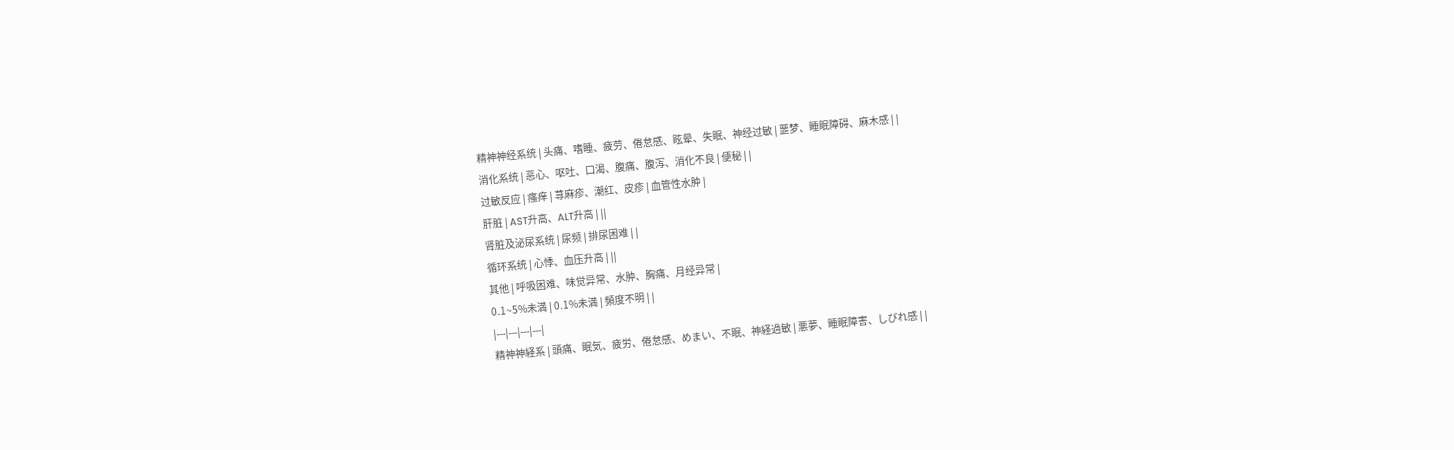精神神经系统 | 头痛、嗜睡、疲劳、倦怠感、眩晕、失眠、神经过敏 | 噩梦、睡眠障碍、麻木感 | |
消化系统 | 恶心、呕吐、口渴、腹痛、腹泻、消化不良 | 便秘 | |
过敏反应 | 瘙痒 | 荨麻疹、潮红、皮疹 | 血管性水肿 |
肝脏 | AST升高、ALT升高 | ||
肾脏及泌尿系统 | 尿频 | 排尿困难 | |
循环系统 | 心悸、血压升高 | ||
其他 | 呼吸困难、味觉异常、水肿、胸痛、月经异常 |
0.1~5%未満 | 0.1%未満 | 頻度不明 | |
|---|---|---|---|
精神神経系 | 頭痛、眠気、疲労、倦怠感、めまい、不眠、神経過敏 | 悪夢、睡眠障害、しびれ感 | |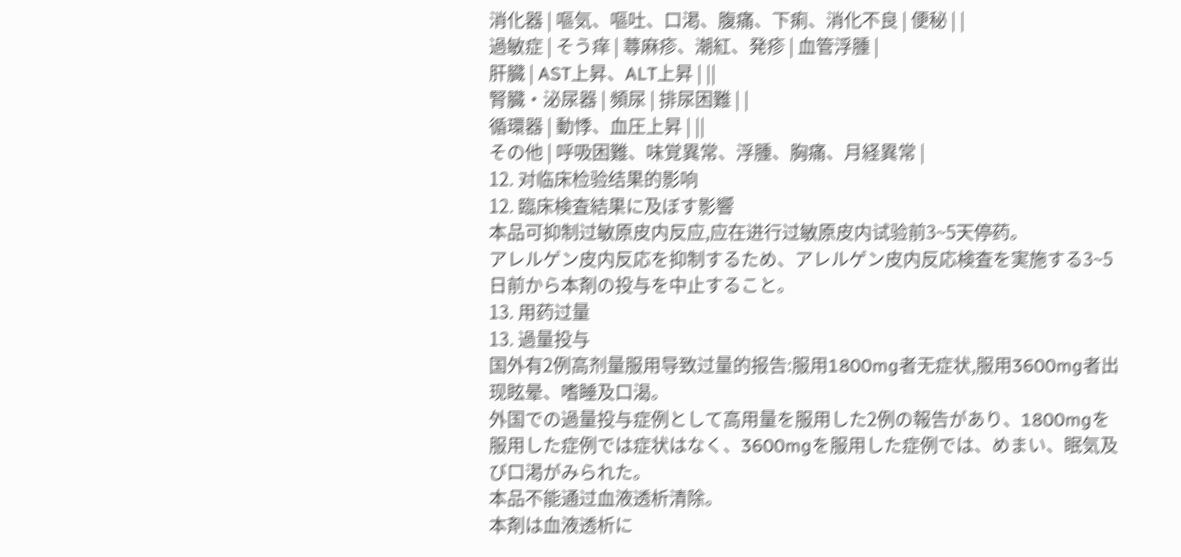消化器 | 嘔気、嘔吐、口渇、腹痛、下痢、消化不良 | 便秘 | |
過敏症 | そう痒 | 蕁麻疹、潮紅、発疹 | 血管浮腫 |
肝臓 | AST上昇、ALT上昇 | ||
腎臓・泌尿器 | 頻尿 | 排尿困難 | |
循環器 | 動悸、血圧上昇 | ||
その他 | 呼吸困難、味覚異常、浮腫、胸痛、月経異常 |
12. 对临床检验结果的影响
12. 臨床検査結果に及ぼす影響
本品可抑制过敏原皮内反应,应在进行过敏原皮内试验前3~5天停药。
アレルゲン皮内反応を抑制するため、アレルゲン皮内反応検査を実施する3~5日前から本剤の投与を中止すること。
13. 用药过量
13. 過量投与
国外有2例高剂量服用导致过量的报告:服用1800mg者无症状,服用3600mg者出现眩晕、嗜睡及口渴。
外国での過量投与症例として高用量を服用した2例の報告があり、1800mgを服用した症例では症状はなく、3600mgを服用した症例では、めまい、眠気及び口渇がみられた。
本品不能通过血液透析清除。
本剤は血液透析に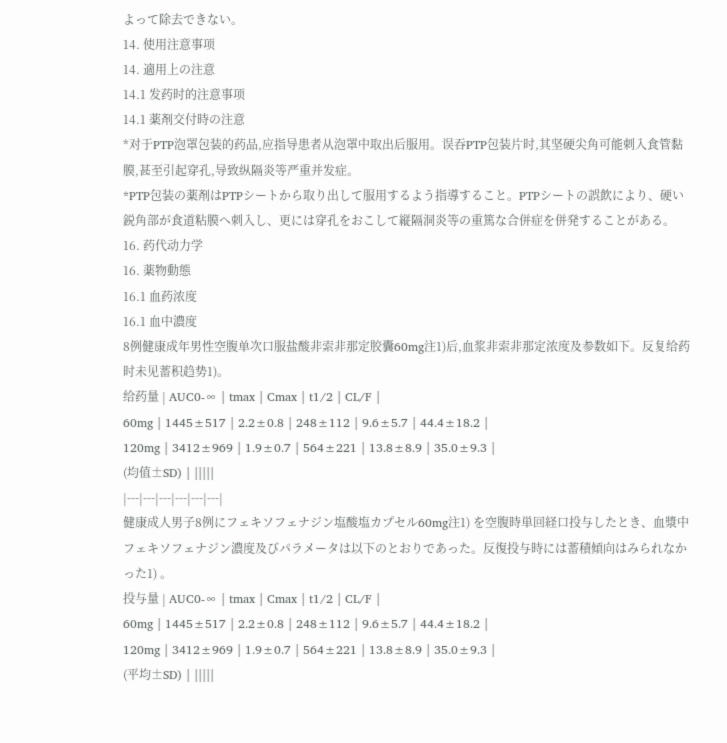よって除去できない。
14. 使用注意事项
14. 適用上の注意
14.1 发药时的注意事项
14.1 薬剤交付時の注意
*对于PTP泡罩包装的药品,应指导患者从泡罩中取出后服用。误吞PTP包装片时,其坚硬尖角可能刺入食管黏膜,甚至引起穿孔,导致纵隔炎等严重并发症。
*PTP包装の薬剤はPTPシートから取り出して服用するよう指導すること。PTPシートの誤飲により、硬い鋭角部が食道粘膜へ刺入し、更には穿孔をおこして縦隔洞炎等の重篤な合併症を併発することがある。
16. 药代动力学
16. 薬物動態
16.1 血药浓度
16.1 血中濃度
8例健康成年男性空腹单次口服盐酸非索非那定胶囊60mg注1)后,血浆非索非那定浓度及参数如下。反复给药时未见蓄积趋势1)。
给药量 | AUC0-∞ | tmax | Cmax | t1/2 | CL/F |
60mg | 1445±517 | 2.2±0.8 | 248±112 | 9.6±5.7 | 44.4±18.2 |
120mg | 3412±969 | 1.9±0.7 | 564±221 | 13.8±8.9 | 35.0±9.3 |
(均值±SD) | |||||
|---|---|---|---|---|---|
健康成人男子8例にフェキソフェナジン塩酸塩カプセル60mg注1) を空腹時単回経口投与したとき、血漿中フェキソフェナジン濃度及びパラメータは以下のとおりであった。反復投与時には蓄積傾向はみられなかった1) 。
投与量 | AUC0-∞ | tmax | Cmax | t1/2 | CL/F |
60mg | 1445±517 | 2.2±0.8 | 248±112 | 9.6±5.7 | 44.4±18.2 |
120mg | 3412±969 | 1.9±0.7 | 564±221 | 13.8±8.9 | 35.0±9.3 |
(平均±SD) | |||||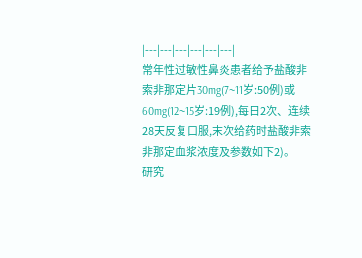|---|---|---|---|---|---|
常年性过敏性鼻炎患者给予盐酸非索非那定片30mg(7~11岁:50例)或60mg(12~15岁:19例),每日2次、连续28天反复口服,末次给药时盐酸非索非那定血浆浓度及参数如下2)。
研究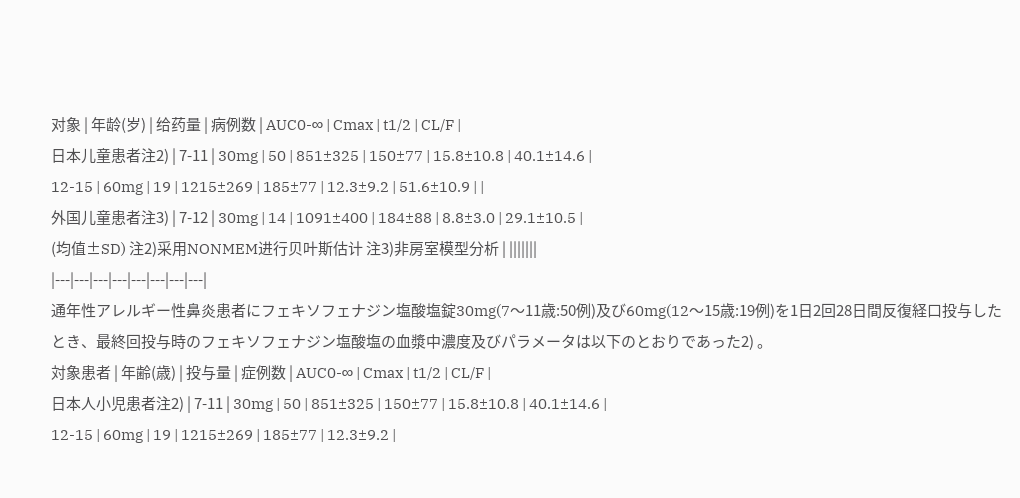对象 | 年龄(岁) | 给药量 | 病例数 | AUC0-∞ | Cmax | t1/2 | CL/F |
日本儿童患者注2) | 7-11 | 30mg | 50 | 851±325 | 150±77 | 15.8±10.8 | 40.1±14.6 |
12-15 | 60mg | 19 | 1215±269 | 185±77 | 12.3±9.2 | 51.6±10.9 | |
外国儿童患者注3) | 7-12 | 30mg | 14 | 1091±400 | 184±88 | 8.8±3.0 | 29.1±10.5 |
(均值±SD) 注2)采用NONMEM进行贝叶斯估计 注3)非房室模型分析 | |||||||
|---|---|---|---|---|---|---|---|
通年性アレルギー性鼻炎患者にフェキソフェナジン塩酸塩錠30mg(7〜11歳:50例)及び60mg(12〜15歳:19例)を1日2回28日間反復経口投与したとき、最終回投与時のフェキソフェナジン塩酸塩の血漿中濃度及びパラメータは以下のとおりであった2) 。
対象患者 | 年齢(歳) | 投与量 | 症例数 | AUC0-∞ | Cmax | t1/2 | CL/F |
日本人小児患者注2) | 7-11 | 30mg | 50 | 851±325 | 150±77 | 15.8±10.8 | 40.1±14.6 |
12-15 | 60mg | 19 | 1215±269 | 185±77 | 12.3±9.2 |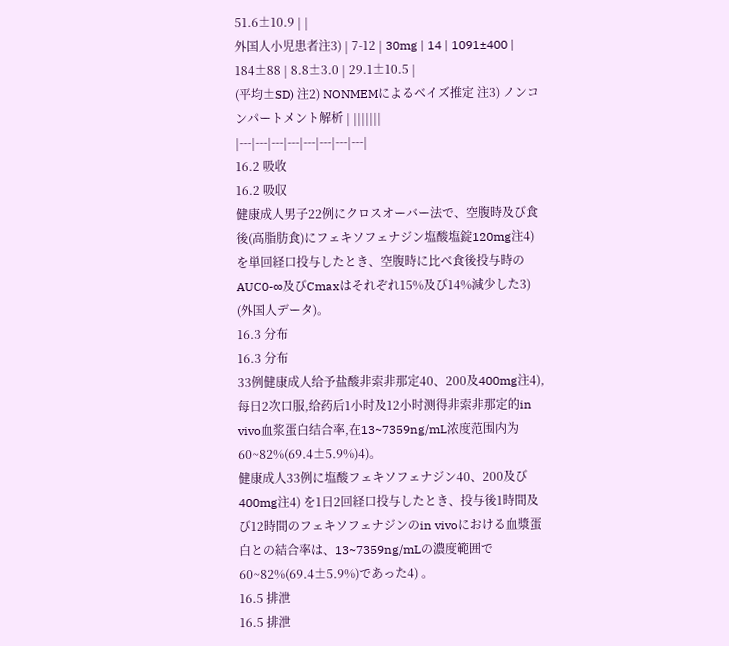51.6±10.9 | |
外国人小児患者注3) | 7-12 | 30mg | 14 | 1091±400 | 184±88 | 8.8±3.0 | 29.1±10.5 |
(平均±SD) 注2) NONMEMによるベイズ推定 注3) ノンコンパートメント解析 | |||||||
|---|---|---|---|---|---|---|---|
16.2 吸收
16.2 吸収
健康成人男子22例にクロスオーバー法で、空腹時及び食後(高脂肪食)にフェキソフェナジン塩酸塩錠120mg注4) を単回経口投与したとき、空腹時に比べ食後投与時のAUC0-∞及びCmaxはそれぞれ15%及び14%減少した3) (外国人データ)。
16.3 分布
16.3 分布
33例健康成人给予盐酸非索非那定40、200及400mg注4),每日2次口服,给药后1小时及12小时测得非索非那定的in vivo血浆蛋白结合率,在13~7359ng/mL浓度范围内为60~82%(69.4±5.9%)4)。
健康成人33例に塩酸フェキソフェナジン40、200及び400mg注4) を1日2回経口投与したとき、投与後1時間及び12時間のフェキソフェナジンのin vivoにおける血漿蛋白との結合率は、13~7359ng/mLの濃度範囲で60~82%(69.4±5.9%)であった4) 。
16.5 排泄
16.5 排泄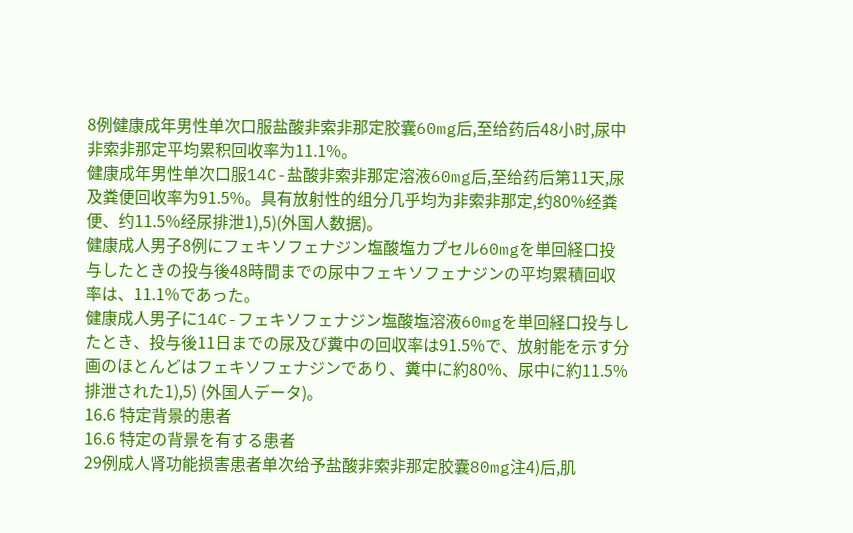8例健康成年男性单次口服盐酸非索非那定胶囊60mg后,至给药后48小时,尿中非索非那定平均累积回收率为11.1%。
健康成年男性单次口服14C-盐酸非索非那定溶液60mg后,至给药后第11天,尿及粪便回收率为91.5%。具有放射性的组分几乎均为非索非那定,约80%经粪便、约11.5%经尿排泄1),5)(外国人数据)。
健康成人男子8例にフェキソフェナジン塩酸塩カプセル60mgを単回経口投与したときの投与後48時間までの尿中フェキソフェナジンの平均累積回収率は、11.1%であった。
健康成人男子に14C-フェキソフェナジン塩酸塩溶液60mgを単回経口投与したとき、投与後11日までの尿及び糞中の回収率は91.5%で、放射能を示す分画のほとんどはフェキソフェナジンであり、糞中に約80%、尿中に約11.5%排泄された1),5) (外国人データ)。
16.6 特定背景的患者
16.6 特定の背景を有する患者
29例成人肾功能损害患者单次给予盐酸非索非那定胶囊80mg注4)后,肌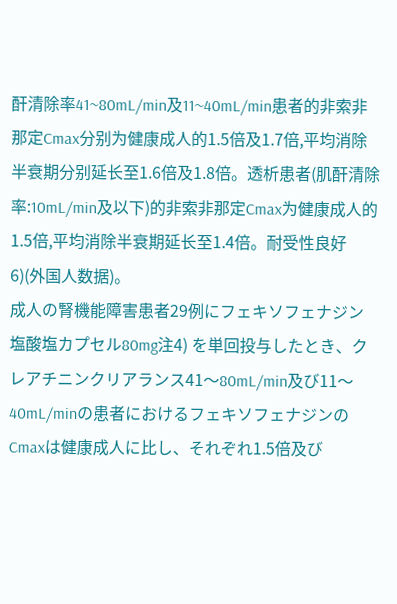酐清除率41~80mL/min及11~40mL/min患者的非索非那定Cmax分别为健康成人的1.5倍及1.7倍,平均消除半衰期分别延长至1.6倍及1.8倍。透析患者(肌酐清除率:10mL/min及以下)的非索非那定Cmax为健康成人的1.5倍,平均消除半衰期延长至1.4倍。耐受性良好6)(外国人数据)。
成人の腎機能障害患者29例にフェキソフェナジン塩酸塩カプセル80mg注4) を単回投与したとき、クレアチニンクリアランス41〜80mL/min及び11〜40mL/minの患者におけるフェキソフェナジンのCmaxは健康成人に比し、それぞれ1.5倍及び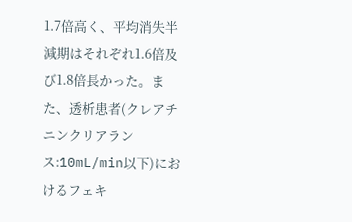1.7倍高く、平均消失半減期はそれぞれ1.6倍及び1.8倍長かった。また、透析患者(クレアチニンクリアランス:10mL/min以下)におけるフェキ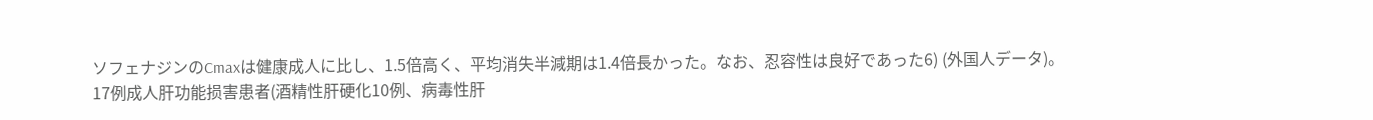ソフェナジンのCmaxは健康成人に比し、1.5倍高く、平均消失半減期は1.4倍長かった。なお、忍容性は良好であった6) (外国人データ)。
17例成人肝功能损害患者(酒精性肝硬化10例、病毒性肝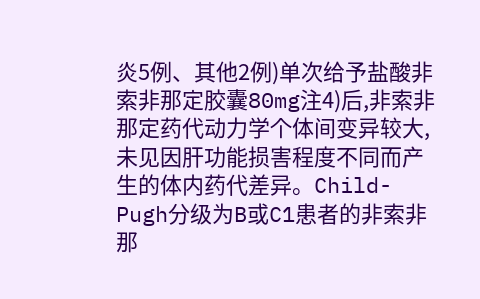炎5例、其他2例)单次给予盐酸非索非那定胶囊80mg注4)后,非索非那定药代动力学个体间变异较大,未见因肝功能损害程度不同而产生的体内药代差异。Child-Pugh分级为B或C1患者的非索非那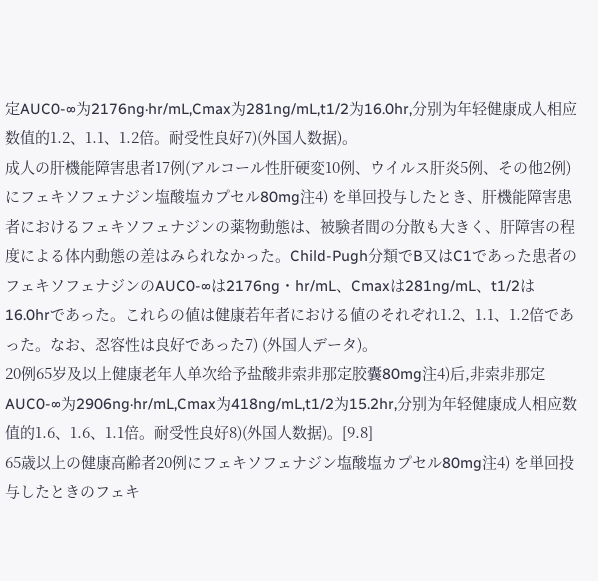定AUC0-∞为2176ng·hr/mL,Cmax为281ng/mL,t1/2为16.0hr,分别为年轻健康成人相应数值的1.2、1.1、1.2倍。耐受性良好7)(外国人数据)。
成人の肝機能障害患者17例(アルコール性肝硬変10例、ウイルス肝炎5例、その他2例)にフェキソフェナジン塩酸塩カプセル80mg注4) を単回投与したとき、肝機能障害患者におけるフェキソフェナジンの薬物動態は、被験者間の分散も大きく、肝障害の程度による体内動態の差はみられなかった。Child-Pugh分類でB又はC1であった患者のフェキソフェナジンのAUC0-∞は2176ng・hr/mL、Cmaxは281ng/mL、t1/2は16.0hrであった。これらの値は健康若年者における値のそれぞれ1.2、1.1、1.2倍であった。なお、忍容性は良好であった7) (外国人データ)。
20例65岁及以上健康老年人单次给予盐酸非索非那定胶囊80mg注4)后,非索非那定AUC0-∞为2906ng·hr/mL,Cmax为418ng/mL,t1/2为15.2hr,分别为年轻健康成人相应数值的1.6、1.6、1.1倍。耐受性良好8)(外国人数据)。[9.8]
65歳以上の健康高齢者20例にフェキソフェナジン塩酸塩カプセル80mg注4) を単回投与したときのフェキ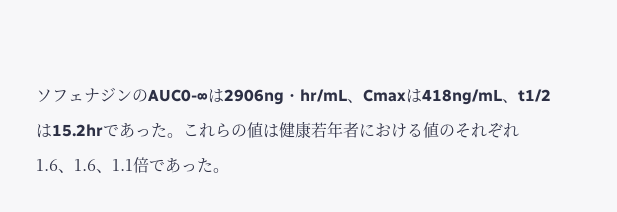ソフェナジンのAUC0-∞は2906ng・hr/mL、Cmaxは418ng/mL、t1/2は15.2hrであった。これらの値は健康若年者における値のそれぞれ1.6、1.6、1.1倍であった。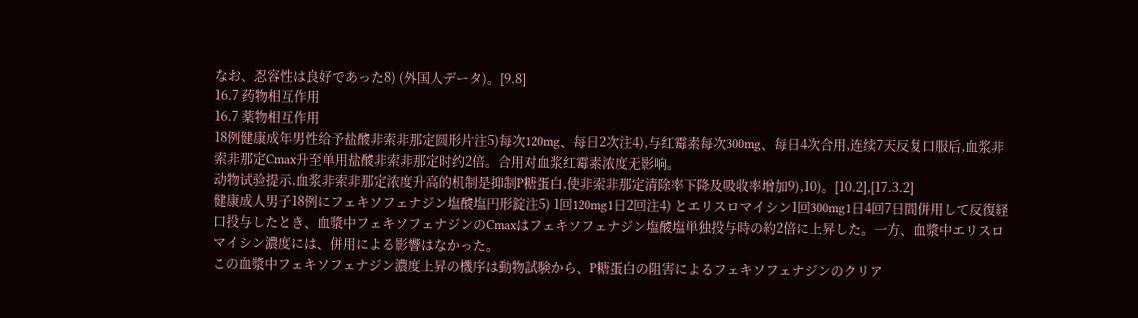なお、忍容性は良好であった8) (外国人データ)。[9.8]
16.7 药物相互作用
16.7 薬物相互作用
18例健康成年男性给予盐酸非索非那定圆形片注5)每次120mg、每日2次注4),与红霉素每次300mg、每日4次合用,连续7天反复口服后,血浆非索非那定Cmax升至单用盐酸非索非那定时约2倍。合用对血浆红霉素浓度无影响。
动物试验提示,血浆非索非那定浓度升高的机制是抑制P糖蛋白,使非索非那定清除率下降及吸收率增加9),10)。[10.2],[17.3.2]
健康成人男子18例にフェキソフェナジン塩酸塩円形錠注5) 1回120mg1日2回注4) とエリスロマイシン1回300mg1日4回7日間併用して反復経口投与したとき、血漿中フェキソフェナジンのCmaxはフェキソフェナジン塩酸塩単独投与時の約2倍に上昇した。一方、血漿中エリスロマイシン濃度には、併用による影響はなかった。
この血漿中フェキソフェナジン濃度上昇の機序は動物試験から、P糖蛋白の阻害によるフェキソフェナジンのクリア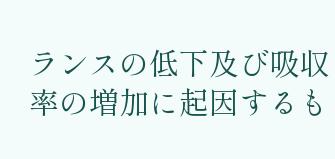ランスの低下及び吸収率の増加に起因するも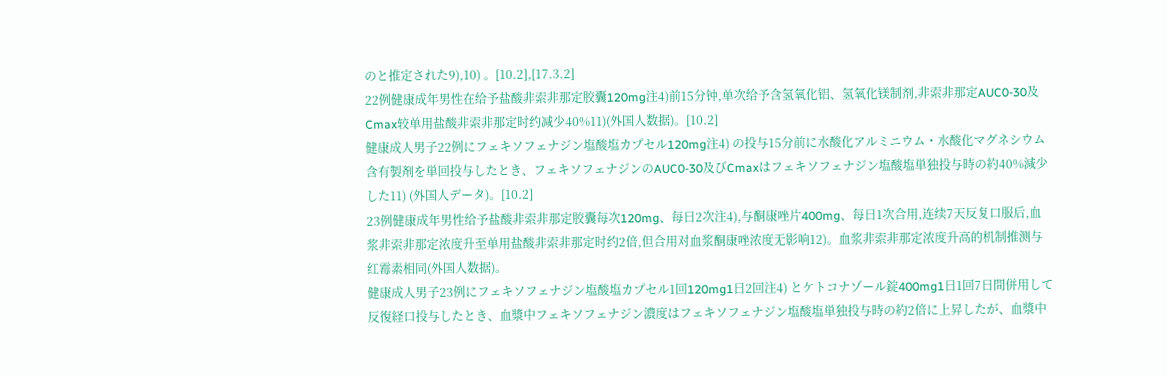のと推定された9),10) 。[10.2],[17.3.2]
22例健康成年男性在给予盐酸非索非那定胶囊120mg注4)前15分钟,单次给予含氢氧化铝、氢氧化镁制剂,非索非那定AUC0-30及Cmax较单用盐酸非索非那定时约减少40%11)(外国人数据)。[10.2]
健康成人男子22例にフェキソフェナジン塩酸塩カプセル120mg注4) の投与15分前に水酸化アルミニウム・水酸化マグネシウム含有製剤を単回投与したとき、フェキソフェナジンのAUC0-30及びCmaxはフェキソフェナジン塩酸塩単独投与時の約40%減少した11) (外国人データ)。[10.2]
23例健康成年男性给予盐酸非索非那定胶囊每次120mg、每日2次注4),与酮康唑片400mg、每日1次合用,连续7天反复口服后,血浆非索非那定浓度升至单用盐酸非索非那定时约2倍,但合用对血浆酮康唑浓度无影响12)。血浆非索非那定浓度升高的机制推测与红霉素相同(外国人数据)。
健康成人男子23例にフェキソフェナジン塩酸塩カプセル1回120mg1日2回注4) とケトコナゾール錠400mg1日1回7日間併用して反復経口投与したとき、血漿中フェキソフェナジン濃度はフェキソフェナジン塩酸塩単独投与時の約2倍に上昇したが、血漿中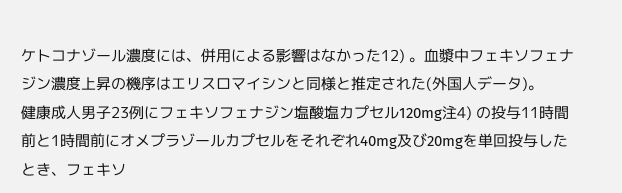ケトコナゾール濃度には、併用による影響はなかった12) 。血漿中フェキソフェナジン濃度上昇の機序はエリスロマイシンと同様と推定された(外国人データ)。
健康成人男子23例にフェキソフェナジン塩酸塩カプセル120mg注4) の投与11時間前と1時間前にオメプラゾールカプセルをそれぞれ40mg及び20mgを単回投与したとき、フェキソ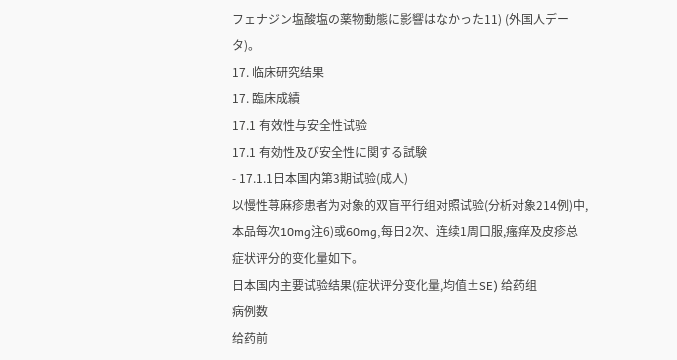フェナジン塩酸塩の薬物動態に影響はなかった11) (外国人データ)。
17. 临床研究结果
17. 臨床成績
17.1 有效性与安全性试验
17.1 有効性及び安全性に関する試験
- 17.1.1日本国内第3期试验(成人)
以慢性荨麻疹患者为对象的双盲平行组对照试验(分析对象214例)中,本品每次10mg注6)或60mg,每日2次、连续1周口服,瘙痒及皮疹总症状评分的变化量如下。
日本国内主要试验结果(症状评分变化量,均值±SE) 给药组
病例数
给药前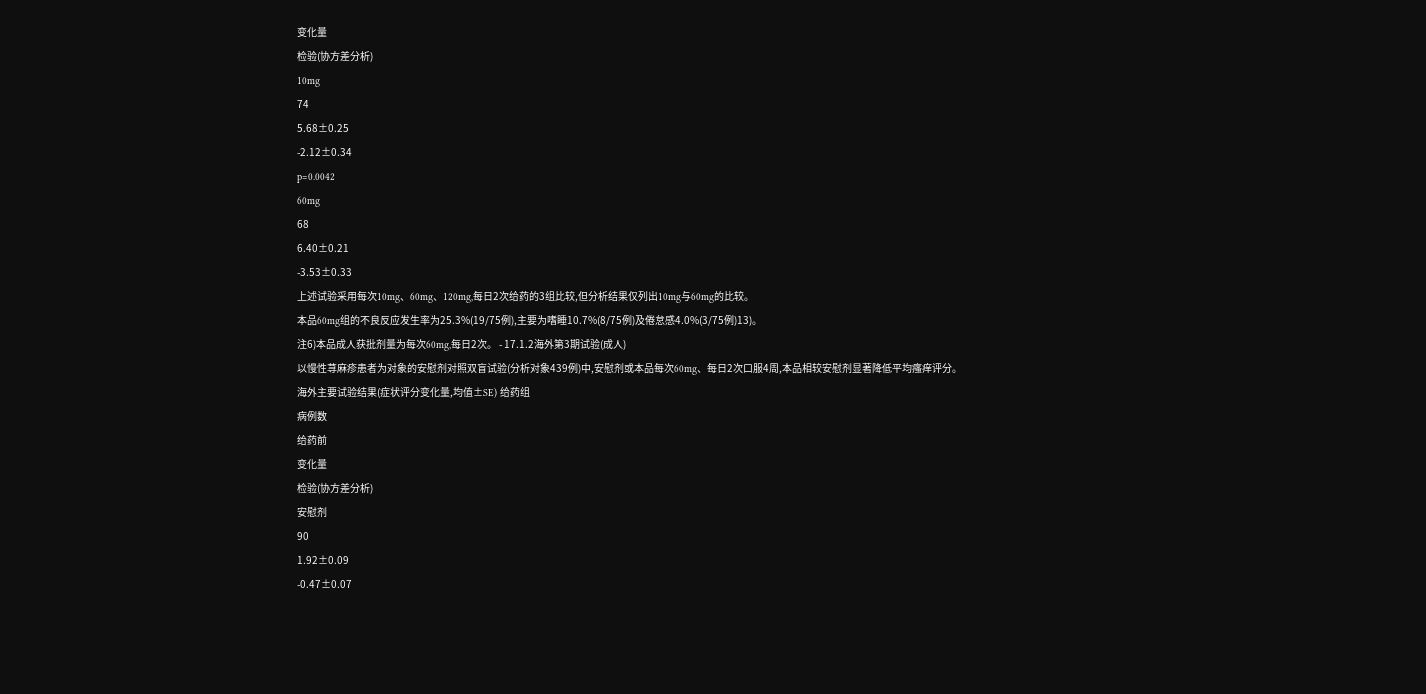变化量
检验(协方差分析)
10mg
74
5.68±0.25
-2.12±0.34
p=0.0042
60mg
68
6.40±0.21
-3.53±0.33
上述试验采用每次10mg、60mg、120mg,每日2次给药的3组比较,但分析结果仅列出10mg与60mg的比较。
本品60mg组的不良反应发生率为25.3%(19/75例),主要为嗜睡10.7%(8/75例)及倦怠感4.0%(3/75例)13)。
注6)本品成人获批剂量为每次60mg,每日2次。 - 17.1.2海外第3期试验(成人)
以慢性荨麻疹患者为对象的安慰剂对照双盲试验(分析对象439例)中,安慰剂或本品每次60mg、每日2次口服4周,本品相较安慰剂显著降低平均瘙痒评分。
海外主要试验结果(症状评分变化量,均值±SE) 给药组
病例数
给药前
变化量
检验(协方差分析)
安慰剂
90
1.92±0.09
-0.47±0.07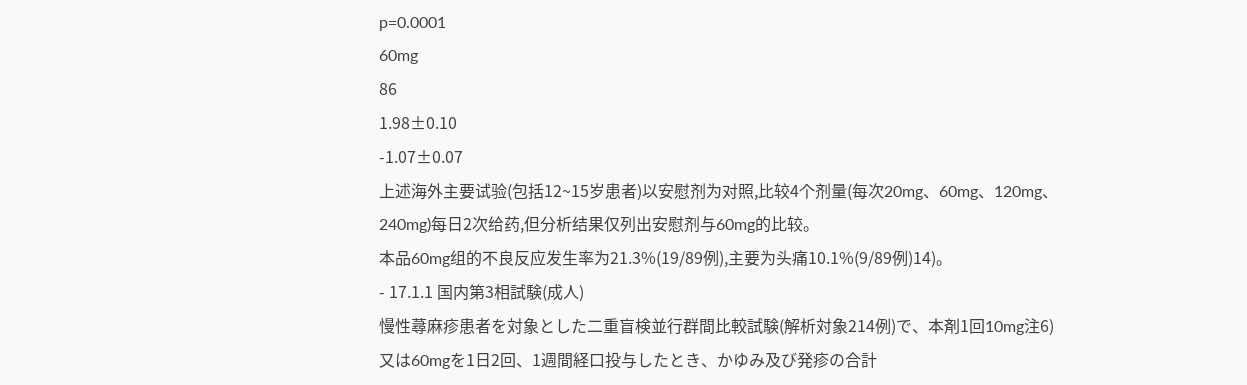p=0.0001
60mg
86
1.98±0.10
-1.07±0.07
上述海外主要试验(包括12~15岁患者)以安慰剂为对照,比较4个剂量(每次20mg、60mg、120mg、240mg)每日2次给药,但分析结果仅列出安慰剂与60mg的比较。
本品60mg组的不良反应发生率为21.3%(19/89例),主要为头痛10.1%(9/89例)14)。
- 17.1.1 国内第3相試験(成人)
慢性蕁麻疹患者を対象とした二重盲検並行群間比較試験(解析対象214例)で、本剤1回10mg注6) 又は60mgを1日2回、1週間経口投与したとき、かゆみ及び発疹の合計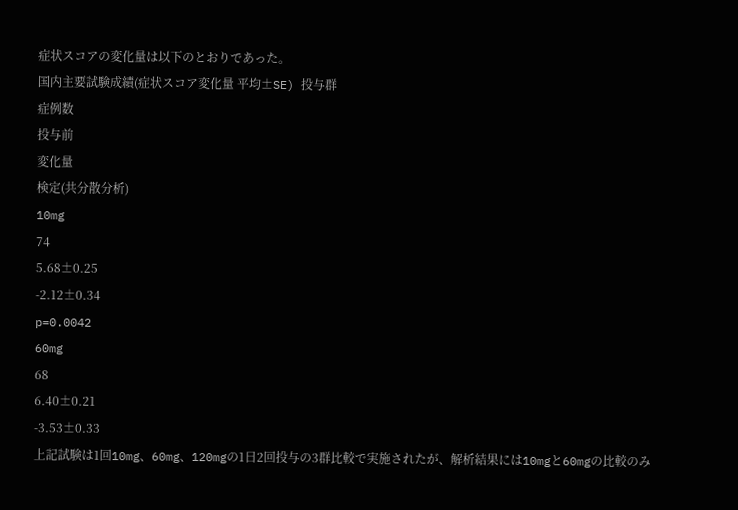症状スコアの変化量は以下のとおりであった。
国内主要試験成績(症状スコア変化量 平均±SE) 投与群
症例数
投与前
変化量
検定(共分散分析)
10mg
74
5.68±0.25
-2.12±0.34
p=0.0042
60mg
68
6.40±0.21
-3.53±0.33
上記試験は1回10mg、60mg、120mgの1日2回投与の3群比較で実施されたが、解析結果には10mgと60mgの比較のみ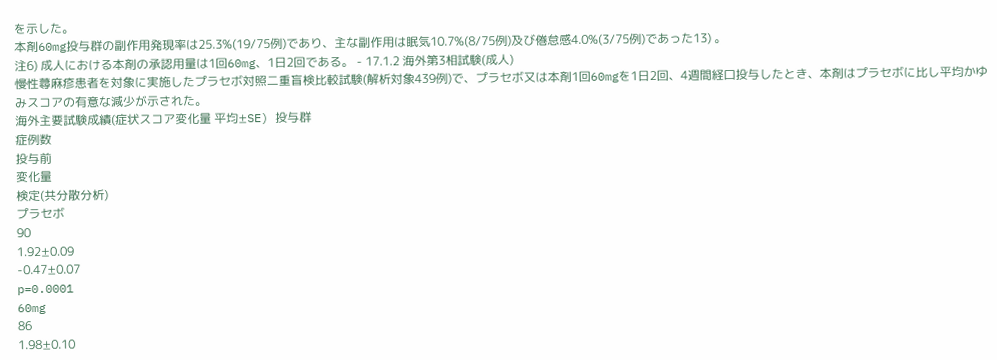を示した。
本剤60mg投与群の副作用発現率は25.3%(19/75例)であり、主な副作用は眠気10.7%(8/75例)及び倦怠感4.0%(3/75例)であった13) 。
注6) 成人における本剤の承認用量は1回60mg、1日2回である。 - 17.1.2 海外第3相試験(成人)
慢性蕁麻疹患者を対象に実施したプラセボ対照二重盲検比較試験(解析対象439例)で、プラセボ又は本剤1回60mgを1日2回、4週間経口投与したとき、本剤はプラセボに比し平均かゆみスコアの有意な減少が示された。
海外主要試験成績(症状スコア変化量 平均±SE) 投与群
症例数
投与前
変化量
検定(共分散分析)
プラセボ
90
1.92±0.09
-0.47±0.07
p=0.0001
60mg
86
1.98±0.10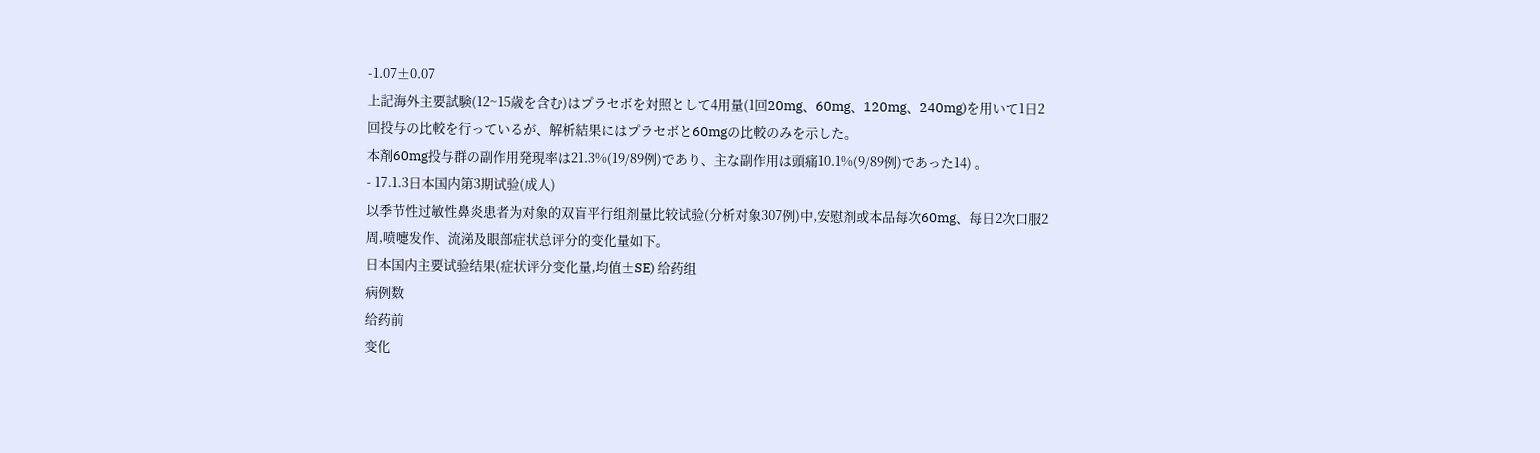-1.07±0.07
上記海外主要試験(12~15歳を含む)はプラセボを対照として4用量(1回20mg、60mg、120mg、240mg)を用いて1日2回投与の比較を行っているが、解析結果にはプラセボと60mgの比較のみを示した。
本剤60mg投与群の副作用発現率は21.3%(19/89例)であり、主な副作用は頭痛10.1%(9/89例)であった14) 。
- 17.1.3日本国内第3期试验(成人)
以季节性过敏性鼻炎患者为对象的双盲平行组剂量比较试验(分析对象307例)中,安慰剂或本品每次60mg、每日2次口服2周,喷嚏发作、流涕及眼部症状总评分的变化量如下。
日本国内主要试验结果(症状评分变化量,均值±SE) 给药组
病例数
给药前
变化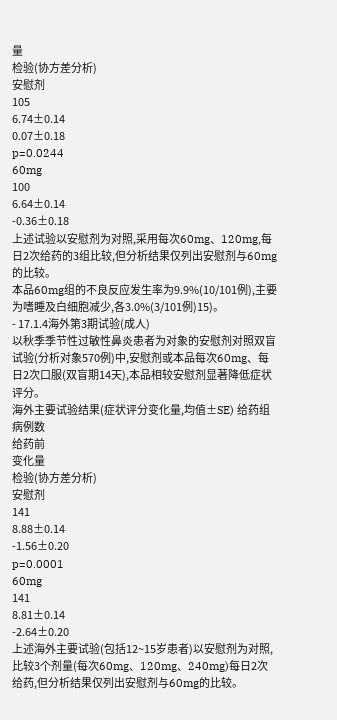量
检验(协方差分析)
安慰剂
105
6.74±0.14
0.07±0.18
p=0.0244
60mg
100
6.64±0.14
-0.36±0.18
上述试验以安慰剂为对照,采用每次60mg、120mg,每日2次给药的3组比较,但分析结果仅列出安慰剂与60mg的比较。
本品60mg组的不良反应发生率为9.9%(10/101例),主要为嗜睡及白细胞减少,各3.0%(3/101例)15)。
- 17.1.4海外第3期试验(成人)
以秋季季节性过敏性鼻炎患者为对象的安慰剂对照双盲试验(分析对象570例)中,安慰剂或本品每次60mg、每日2次口服(双盲期14天),本品相较安慰剂显著降低症状评分。
海外主要试验结果(症状评分变化量,均值±SE) 给药组
病例数
给药前
变化量
检验(协方差分析)
安慰剂
141
8.88±0.14
-1.56±0.20
p=0.0001
60mg
141
8.81±0.14
-2.64±0.20
上述海外主要试验(包括12~15岁患者)以安慰剂为对照,比较3个剂量(每次60mg、120mg、240mg)每日2次给药,但分析结果仅列出安慰剂与60mg的比较。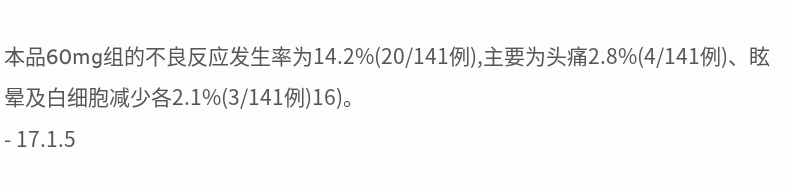本品60mg组的不良反应发生率为14.2%(20/141例),主要为头痛2.8%(4/141例)、眩晕及白细胞减少各2.1%(3/141例)16)。
- 17.1.5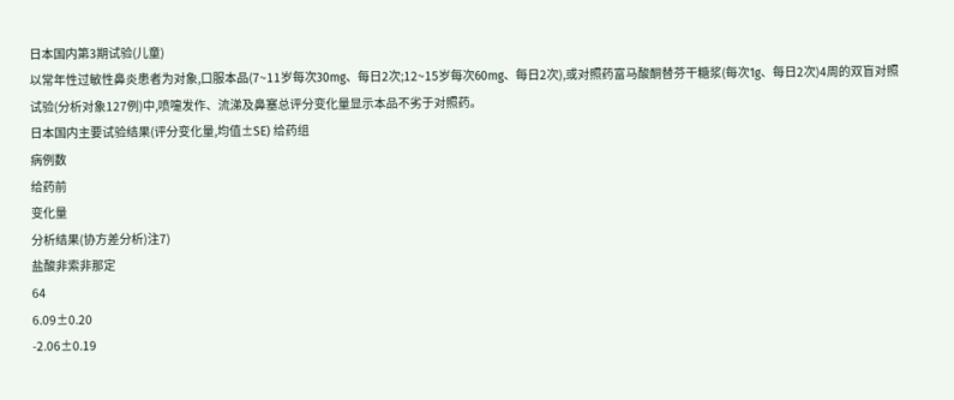日本国内第3期试验(儿童)
以常年性过敏性鼻炎患者为对象,口服本品(7~11岁每次30mg、每日2次;12~15岁每次60mg、每日2次),或对照药富马酸酮替芬干糖浆(每次1g、每日2次)4周的双盲对照试验(分析对象127例)中,喷嚏发作、流涕及鼻塞总评分变化量显示本品不劣于对照药。
日本国内主要试验结果(评分变化量,均值±SE) 给药组
病例数
给药前
变化量
分析结果(协方差分析)注7)
盐酸非索非那定
64
6.09±0.20
-2.06±0.19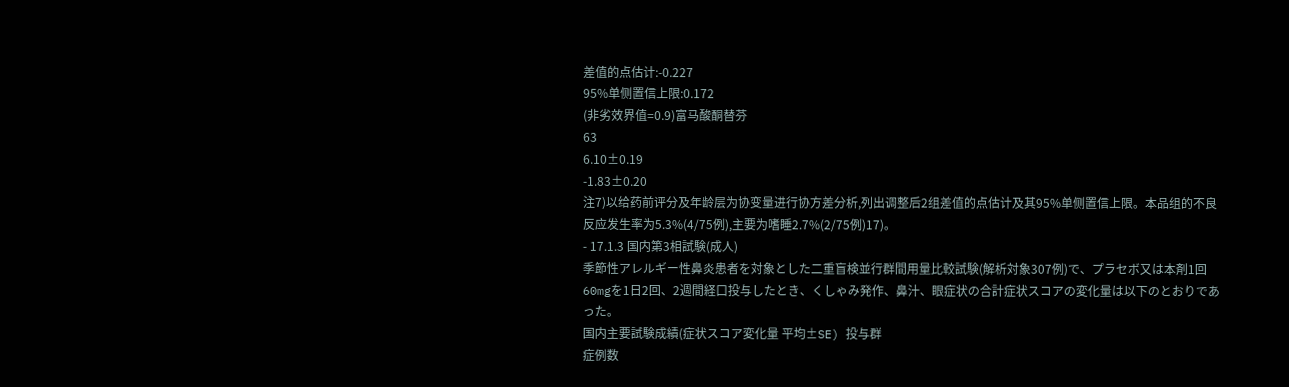差值的点估计:-0.227
95%单侧置信上限:0.172
(非劣效界值=0.9)富马酸酮替芬
63
6.10±0.19
-1.83±0.20
注7)以给药前评分及年龄层为协变量进行协方差分析,列出调整后2组差值的点估计及其95%单侧置信上限。本品组的不良反应发生率为5.3%(4/75例),主要为嗜睡2.7%(2/75例)17)。
- 17.1.3 国内第3相試験(成人)
季節性アレルギー性鼻炎患者を対象とした二重盲検並行群間用量比較試験(解析対象307例)で、プラセボ又は本剤1回60mgを1日2回、2週間経口投与したとき、くしゃみ発作、鼻汁、眼症状の合計症状スコアの変化量は以下のとおりであった。
国内主要試験成績(症状スコア変化量 平均±SE) 投与群
症例数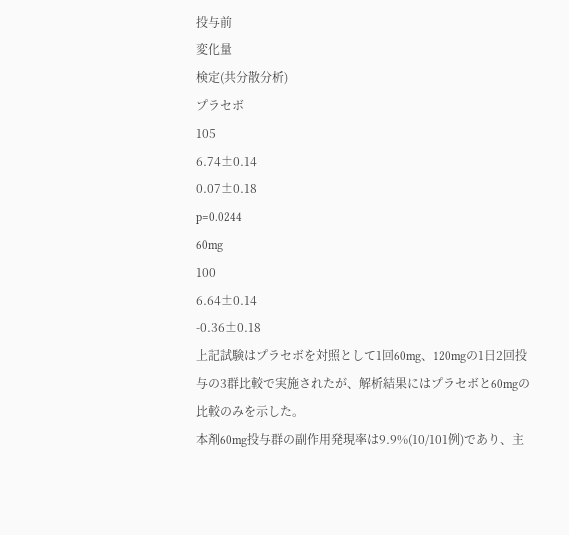投与前
変化量
検定(共分散分析)
プラセボ
105
6.74±0.14
0.07±0.18
p=0.0244
60mg
100
6.64±0.14
-0.36±0.18
上記試験はプラセボを対照として1回60mg、120mgの1日2回投与の3群比較で実施されたが、解析結果にはプラセボと60mgの比較のみを示した。
本剤60mg投与群の副作用発現率は9.9%(10/101例)であり、主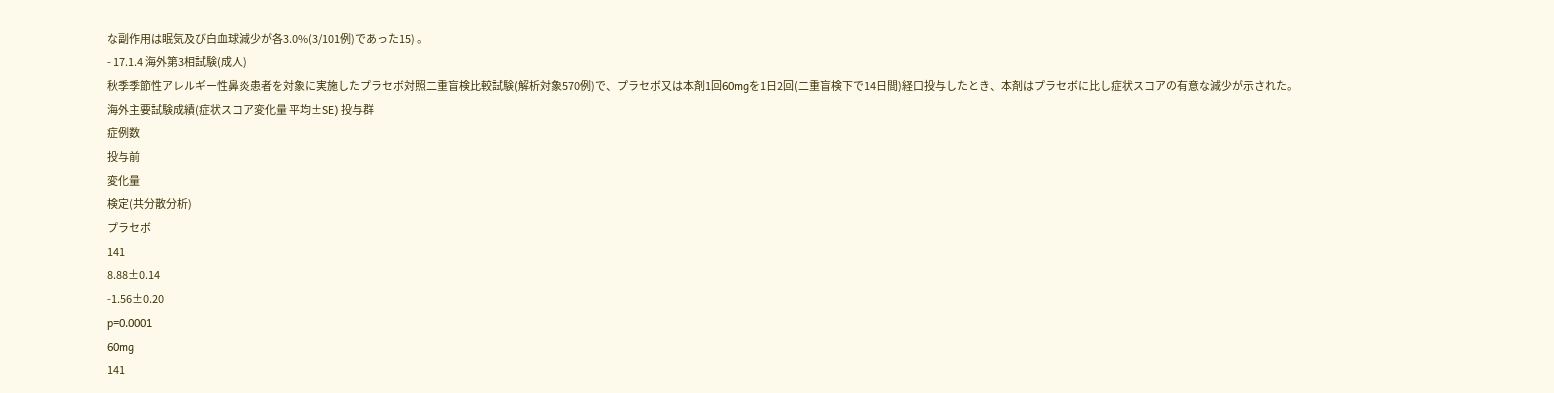な副作用は眠気及び白血球減少が各3.0%(3/101例)であった15) 。
- 17.1.4 海外第3相試験(成人)
秋季季節性アレルギー性鼻炎患者を対象に実施したプラセボ対照二重盲検比較試験(解析対象570例)で、プラセボ又は本剤1回60mgを1日2回(二重盲検下で14日間)経口投与したとき、本剤はプラセボに比し症状スコアの有意な減少が示された。
海外主要試験成績(症状スコア変化量 平均±SE) 投与群
症例数
投与前
変化量
検定(共分散分析)
プラセボ
141
8.88±0.14
-1.56±0.20
p=0.0001
60mg
141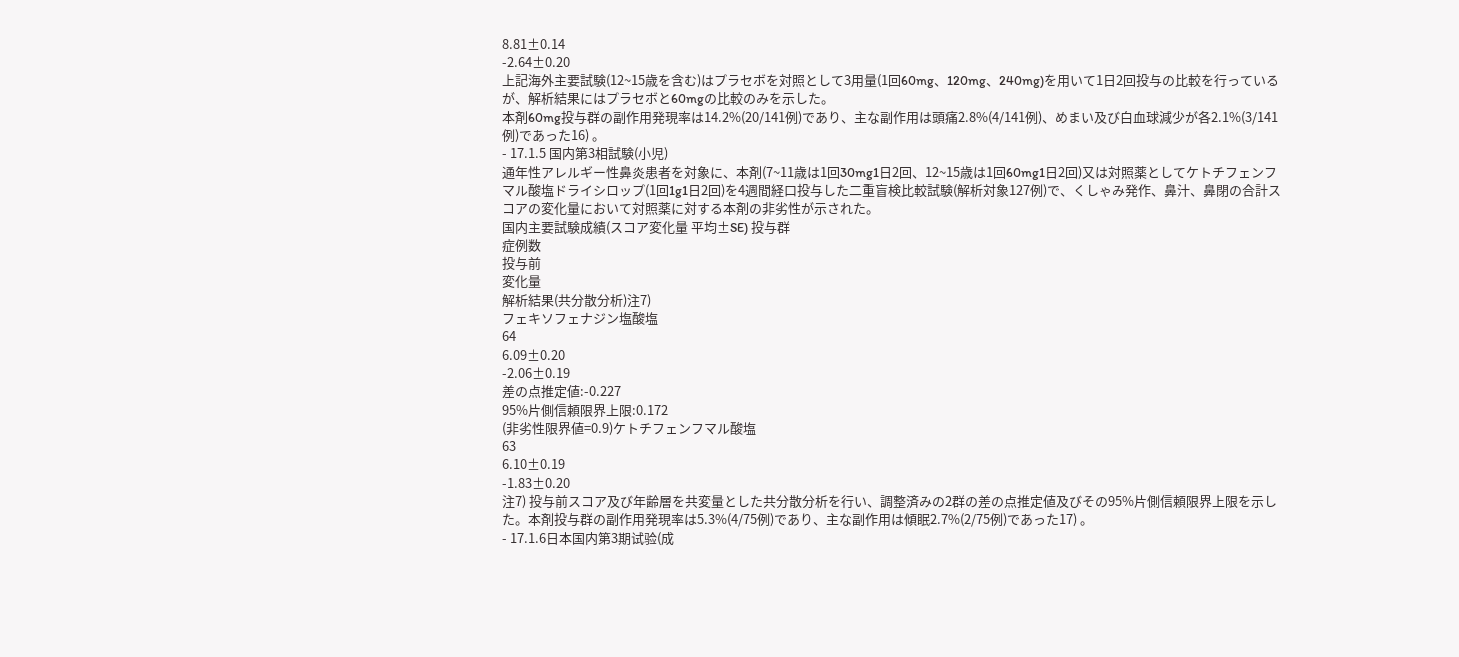8.81±0.14
-2.64±0.20
上記海外主要試験(12~15歳を含む)はプラセボを対照として3用量(1回60mg、120mg、240mg)を用いて1日2回投与の比較を行っているが、解析結果にはプラセボと60mgの比較のみを示した。
本剤60mg投与群の副作用発現率は14.2%(20/141例)であり、主な副作用は頭痛2.8%(4/141例)、めまい及び白血球減少が各2.1%(3/141例)であった16) 。
- 17.1.5 国内第3相試験(小児)
通年性アレルギー性鼻炎患者を対象に、本剤(7~11歳は1回30mg1日2回、12~15歳は1回60mg1日2回)又は対照薬としてケトチフェンフマル酸塩ドライシロップ(1回1g1日2回)を4週間経口投与した二重盲検比較試験(解析対象127例)で、くしゃみ発作、鼻汁、鼻閉の合計スコアの変化量において対照薬に対する本剤の非劣性が示された。
国内主要試験成績(スコア変化量 平均±SE) 投与群
症例数
投与前
変化量
解析結果(共分散分析)注7)
フェキソフェナジン塩酸塩
64
6.09±0.20
-2.06±0.19
差の点推定値:-0.227
95%片側信頼限界上限:0.172
(非劣性限界値=0.9)ケトチフェンフマル酸塩
63
6.10±0.19
-1.83±0.20
注7) 投与前スコア及び年齢層を共変量とした共分散分析を行い、調整済みの2群の差の点推定値及びその95%片側信頼限界上限を示した。本剤投与群の副作用発現率は5.3%(4/75例)であり、主な副作用は傾眠2.7%(2/75例)であった17) 。
- 17.1.6日本国内第3期试验(成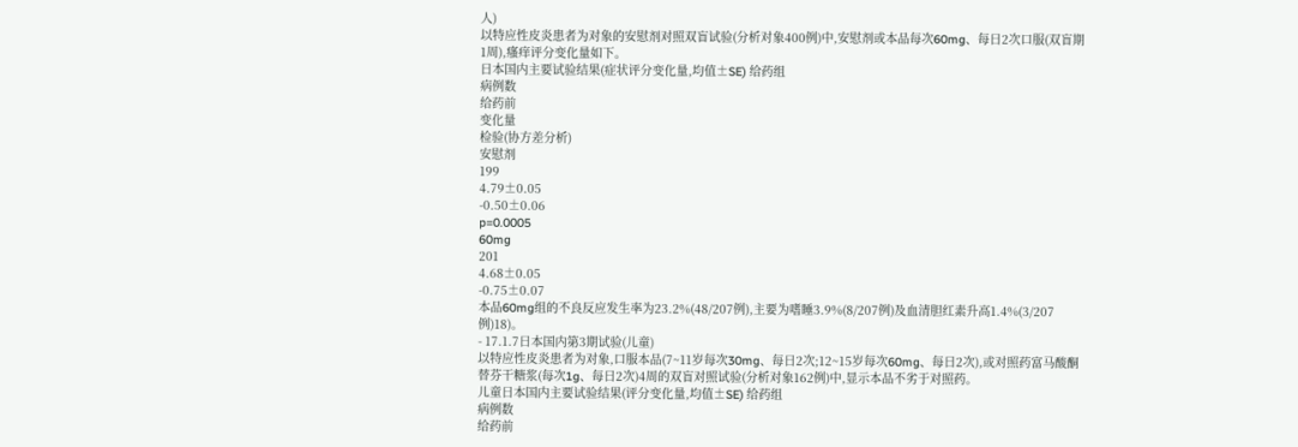人)
以特应性皮炎患者为对象的安慰剂对照双盲试验(分析对象400例)中,安慰剂或本品每次60mg、每日2次口服(双盲期1周),瘙痒评分变化量如下。
日本国内主要试验结果(症状评分变化量,均值±SE) 给药组
病例数
给药前
变化量
检验(协方差分析)
安慰剂
199
4.79±0.05
-0.50±0.06
p=0.0005
60mg
201
4.68±0.05
-0.75±0.07
本品60mg组的不良反应发生率为23.2%(48/207例),主要为嗜睡3.9%(8/207例)及血清胆红素升高1.4%(3/207例)18)。
- 17.1.7日本国内第3期试验(儿童)
以特应性皮炎患者为对象,口服本品(7~11岁每次30mg、每日2次;12~15岁每次60mg、每日2次),或对照药富马酸酮替芬干糖浆(每次1g、每日2次)4周的双盲对照试验(分析对象162例)中,显示本品不劣于对照药。
儿童日本国内主要试验结果(评分变化量,均值±SE) 给药组
病例数
给药前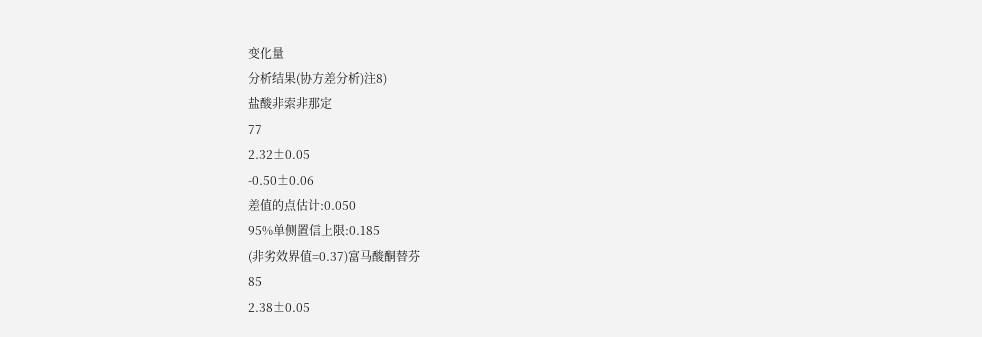变化量
分析结果(协方差分析)注8)
盐酸非索非那定
77
2.32±0.05
-0.50±0.06
差值的点估计:0.050
95%单侧置信上限:0.185
(非劣效界值=0.37)富马酸酮替芬
85
2.38±0.05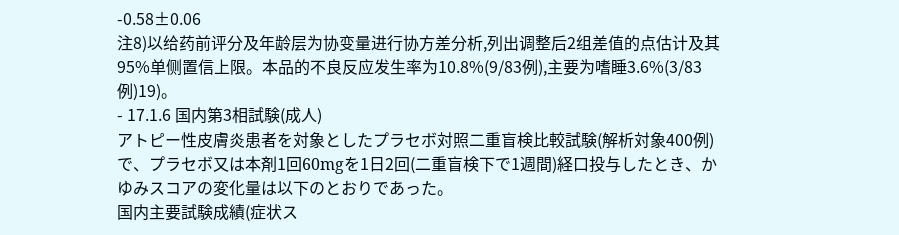-0.58±0.06
注8)以给药前评分及年龄层为协变量进行协方差分析,列出调整后2组差值的点估计及其95%单侧置信上限。本品的不良反应发生率为10.8%(9/83例),主要为嗜睡3.6%(3/83例)19)。
- 17.1.6 国内第3相試験(成人)
アトピー性皮膚炎患者を対象としたプラセボ対照二重盲検比較試験(解析対象400例)で、プラセボ又は本剤1回60mgを1日2回(二重盲検下で1週間)経口投与したとき、かゆみスコアの変化量は以下のとおりであった。
国内主要試験成績(症状ス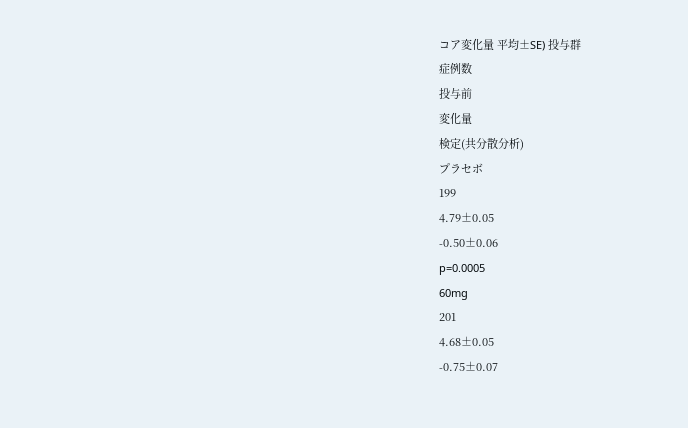コア変化量 平均±SE) 投与群
症例数
投与前
変化量
検定(共分散分析)
プラセボ
199
4.79±0.05
-0.50±0.06
p=0.0005
60mg
201
4.68±0.05
-0.75±0.07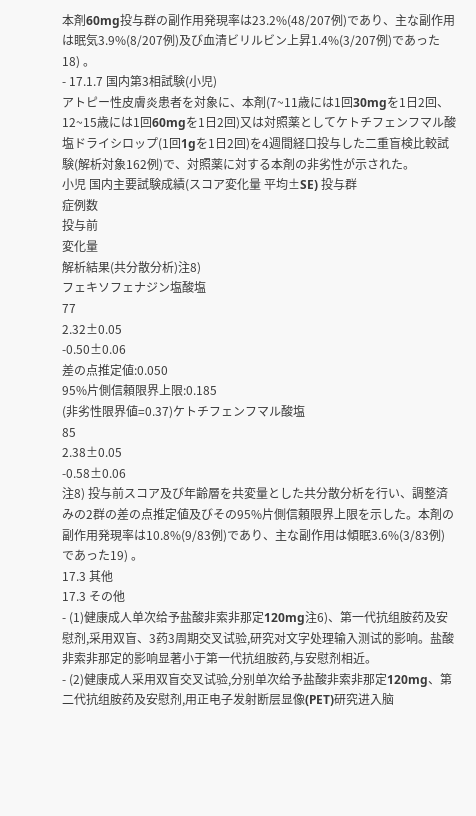本剤60mg投与群の副作用発現率は23.2%(48/207例)であり、主な副作用は眠気3.9%(8/207例)及び血清ビリルビン上昇1.4%(3/207例)であった18) 。
- 17.1.7 国内第3相試験(小児)
アトピー性皮膚炎患者を対象に、本剤(7~11歳には1回30mgを1日2回、12~15歳には1回60mgを1日2回)又は対照薬としてケトチフェンフマル酸塩ドライシロップ(1回1gを1日2回)を4週間経口投与した二重盲検比較試験(解析対象162例)で、対照薬に対する本剤の非劣性が示された。
小児 国内主要試験成績(スコア変化量 平均±SE) 投与群
症例数
投与前
変化量
解析結果(共分散分析)注8)
フェキソフェナジン塩酸塩
77
2.32±0.05
-0.50±0.06
差の点推定値:0.050
95%片側信頼限界上限:0.185
(非劣性限界値=0.37)ケトチフェンフマル酸塩
85
2.38±0.05
-0.58±0.06
注8) 投与前スコア及び年齢層を共変量とした共分散分析を行い、調整済みの2群の差の点推定値及びその95%片側信頼限界上限を示した。本剤の副作用発現率は10.8%(9/83例)であり、主な副作用は傾眠3.6%(3/83例)であった19) 。
17.3 其他
17.3 その他
- (1)健康成人单次给予盐酸非索非那定120mg注6)、第一代抗组胺药及安慰剂,采用双盲、3药3周期交叉试验,研究对文字处理输入测试的影响。盐酸非索非那定的影响显著小于第一代抗组胺药,与安慰剂相近。
- (2)健康成人采用双盲交叉试验,分别单次给予盐酸非索非那定120mg、第二代抗组胺药及安慰剂,用正电子发射断层显像(PET)研究进入脑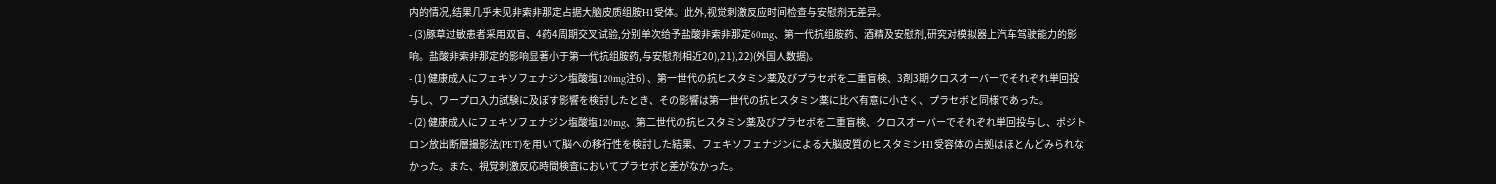内的情况,结果几乎未见非索非那定占据大脑皮质组胺H1受体。此外,视觉刺激反应时间检查与安慰剂无差异。
- (3)豚草过敏患者采用双盲、4药4周期交叉试验,分别单次给予盐酸非索非那定60mg、第一代抗组胺药、酒精及安慰剂,研究对模拟器上汽车驾驶能力的影响。盐酸非索非那定的影响显著小于第一代抗组胺药,与安慰剂相近20),21),22)(外国人数据)。
- (1) 健康成人にフェキソフェナジン塩酸塩120mg注6) 、第一世代の抗ヒスタミン薬及びプラセボを二重盲検、3剤3期クロスオーバーでそれぞれ単回投与し、ワープロ入力試験に及ぼす影響を検討したとき、その影響は第一世代の抗ヒスタミン薬に比べ有意に小さく、プラセボと同様であった。
- (2) 健康成人にフェキソフェナジン塩酸塩120mg、第二世代の抗ヒスタミン薬及びプラセボを二重盲検、クロスオーバーでそれぞれ単回投与し、ポジトロン放出断層撮影法(PET)を用いて脳への移行性を検討した結果、フェキソフェナジンによる大脳皮質のヒスタミンH1受容体の占拠はほとんどみられなかった。また、視覚刺激反応時間検査においてプラセボと差がなかった。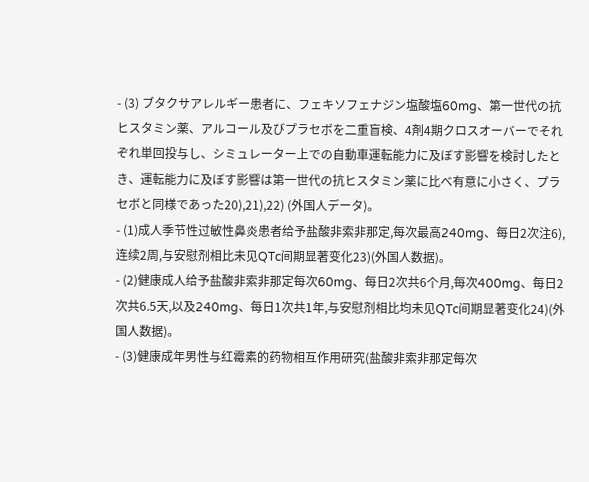- (3) ブタクサアレルギー患者に、フェキソフェナジン塩酸塩60mg、第一世代の抗ヒスタミン薬、アルコール及びプラセボを二重盲検、4剤4期クロスオーバーでそれぞれ単回投与し、シミュレーター上での自動車運転能力に及ぼす影響を検討したとき、運転能力に及ぼす影響は第一世代の抗ヒスタミン薬に比べ有意に小さく、プラセボと同様であった20),21),22) (外国人データ)。
- (1)成人季节性过敏性鼻炎患者给予盐酸非索非那定,每次最高240mg、每日2次注6),连续2周,与安慰剂相比未见QTc间期显著变化23)(外国人数据)。
- (2)健康成人给予盐酸非索非那定每次60mg、每日2次共6个月,每次400mg、每日2次共6.5天,以及240mg、每日1次共1年,与安慰剂相比均未见QTc间期显著变化24)(外国人数据)。
- (3)健康成年男性与红霉素的药物相互作用研究(盐酸非索非那定每次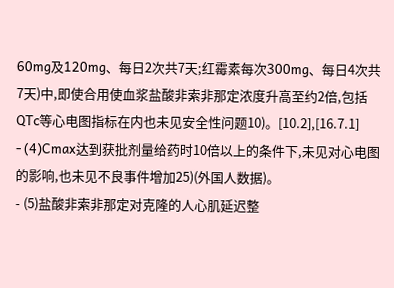60mg及120mg、每日2次共7天;红霉素每次300mg、每日4次共7天)中,即使合用使血浆盐酸非索非那定浓度升高至约2倍,包括QTc等心电图指标在内也未见安全性问题10)。[10.2],[16.7.1]
- (4)Cmax达到获批剂量给药时10倍以上的条件下,未见对心电图的影响,也未见不良事件增加25)(外国人数据)。
- (5)盐酸非索非那定对克隆的人心肌延迟整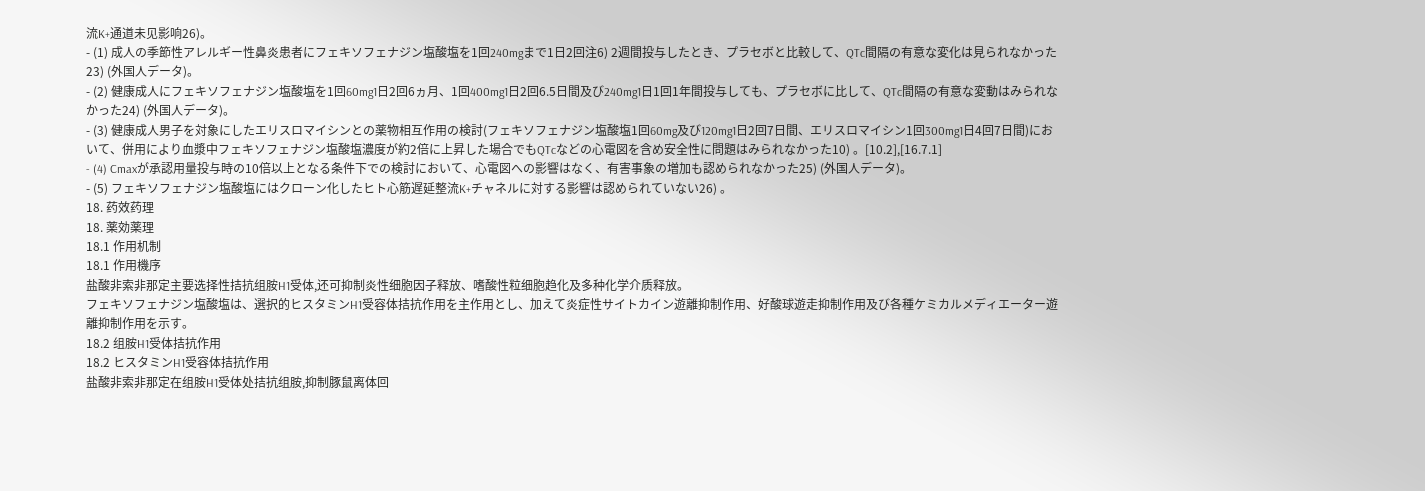流K+通道未见影响26)。
- (1) 成人の季節性アレルギー性鼻炎患者にフェキソフェナジン塩酸塩を1回240mgまで1日2回注6) 2週間投与したとき、プラセボと比較して、QTc間隔の有意な変化は見られなかった23) (外国人データ)。
- (2) 健康成人にフェキソフェナジン塩酸塩を1回60mg1日2回6ヵ月、1回400mg1日2回6.5日間及び240mg1日1回1年間投与しても、プラセボに比して、QTc間隔の有意な変動はみられなかった24) (外国人データ)。
- (3) 健康成人男子を対象にしたエリスロマイシンとの薬物相互作用の検討(フェキソフェナジン塩酸塩1回60mg及び120mg1日2回7日間、エリスロマイシン1回300mg1日4回7日間)において、併用により血漿中フェキソフェナジン塩酸塩濃度が約2倍に上昇した場合でもQTcなどの心電図を含め安全性に問題はみられなかった10) 。[10.2],[16.7.1]
- (4) Cmaxが承認用量投与時の10倍以上となる条件下での検討において、心電図への影響はなく、有害事象の増加も認められなかった25) (外国人データ)。
- (5) フェキソフェナジン塩酸塩にはクローン化したヒト心筋遅延整流K+チャネルに対する影響は認められていない26) 。
18. 药效药理
18. 薬効薬理
18.1 作用机制
18.1 作用機序
盐酸非索非那定主要选择性拮抗组胺H1受体,还可抑制炎性细胞因子释放、嗜酸性粒细胞趋化及多种化学介质释放。
フェキソフェナジン塩酸塩は、選択的ヒスタミンH1受容体拮抗作用を主作用とし、加えて炎症性サイトカイン遊離抑制作用、好酸球遊走抑制作用及び各種ケミカルメディエーター遊離抑制作用を示す。
18.2 组胺H1受体拮抗作用
18.2 ヒスタミンH1受容体拮抗作用
盐酸非索非那定在组胺H1受体处拮抗组胺,抑制豚鼠离体回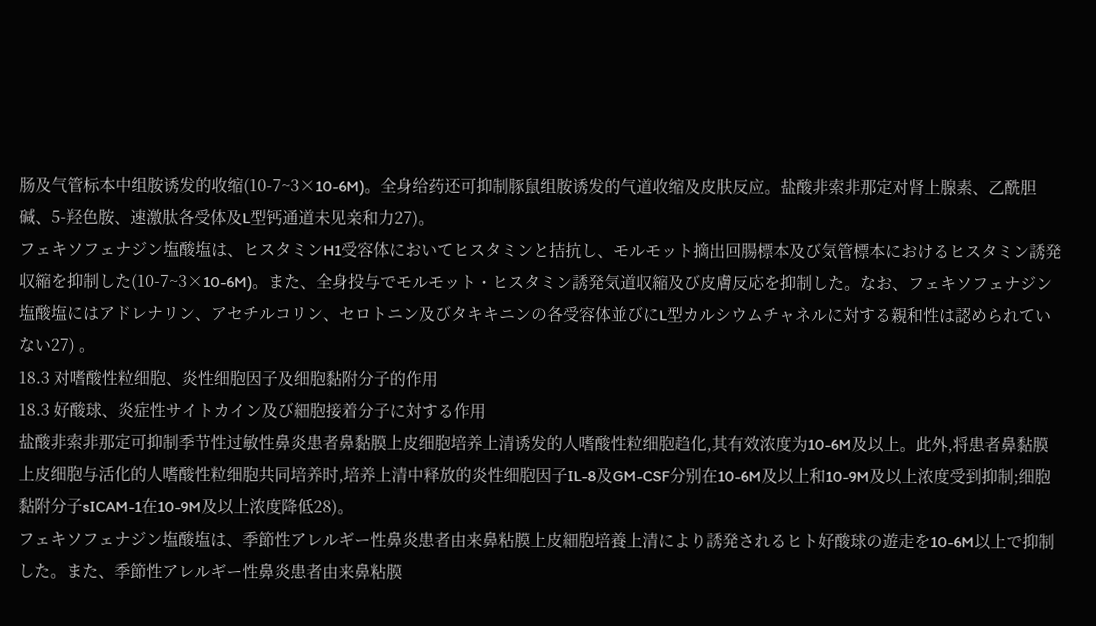肠及气管标本中组胺诱发的收缩(10-7~3×10-6M)。全身给药还可抑制豚鼠组胺诱发的气道收缩及皮肤反应。盐酸非索非那定对肾上腺素、乙酰胆碱、5-羟色胺、速激肽各受体及L型钙通道未见亲和力27)。
フェキソフェナジン塩酸塩は、ヒスタミンH1受容体においてヒスタミンと拮抗し、モルモット摘出回腸標本及び気管標本におけるヒスタミン誘発収縮を抑制した(10-7~3×10-6M)。また、全身投与でモルモット・ヒスタミン誘発気道収縮及び皮膚反応を抑制した。なお、フェキソフェナジン塩酸塩にはアドレナリン、アセチルコリン、セロトニン及びタキキニンの各受容体並びにL型カルシウムチャネルに対する親和性は認められていない27) 。
18.3 对嗜酸性粒细胞、炎性细胞因子及细胞黏附分子的作用
18.3 好酸球、炎症性サイトカイン及び細胞接着分子に対する作用
盐酸非索非那定可抑制季节性过敏性鼻炎患者鼻黏膜上皮细胞培养上清诱发的人嗜酸性粒细胞趋化,其有效浓度为10-6M及以上。此外,将患者鼻黏膜上皮细胞与活化的人嗜酸性粒细胞共同培养时,培养上清中释放的炎性细胞因子IL-8及GM-CSF分别在10-6M及以上和10-9M及以上浓度受到抑制;细胞黏附分子sICAM-1在10-9M及以上浓度降低28)。
フェキソフェナジン塩酸塩は、季節性アレルギー性鼻炎患者由来鼻粘膜上皮細胞培養上清により誘発されるヒト好酸球の遊走を10-6M以上で抑制した。また、季節性アレルギー性鼻炎患者由来鼻粘膜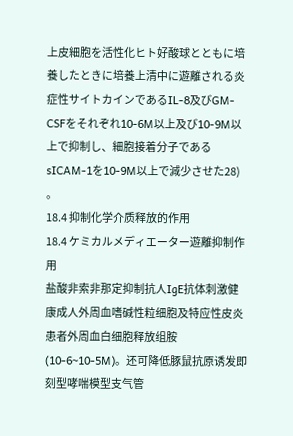上皮細胞を活性化ヒト好酸球とともに培養したときに培養上清中に遊離される炎症性サイトカインであるIL-8及びGM-CSFをそれぞれ10-6M以上及び10-9M以上で抑制し、細胞接着分子であるsICAM-1を10-9M以上で減少させた28) 。
18.4 抑制化学介质释放的作用
18.4 ケミカルメディエーター遊離抑制作用
盐酸非索非那定抑制抗人IgE抗体刺激健康成人外周血嗜碱性粒细胞及特应性皮炎患者外周血白细胞释放组胺(10-6~10-5M)。还可降低豚鼠抗原诱发即刻型哮喘模型支气管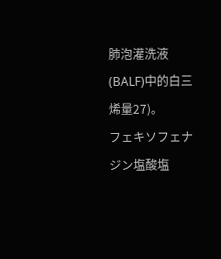肺泡灌洗液(BALF)中的白三烯量27)。
フェキソフェナジン塩酸塩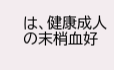は、健康成人の末梢血好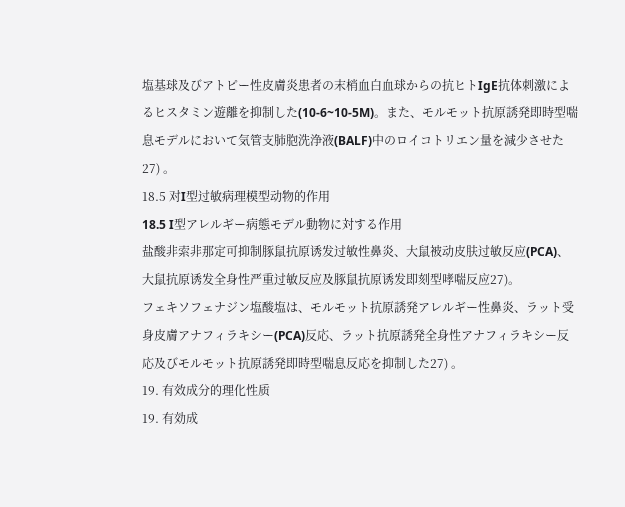塩基球及びアトピー性皮膚炎患者の末梢血白血球からの抗ヒトIgE抗体刺激によるヒスタミン遊離を抑制した(10-6~10-5M)。また、モルモット抗原誘発即時型喘息モデルにおいて気管支肺胞洗浄液(BALF)中のロイコトリエン量を減少させた27) 。
18.5 对I型过敏病理模型动物的作用
18.5 I型アレルギー病態モデル動物に対する作用
盐酸非索非那定可抑制豚鼠抗原诱发过敏性鼻炎、大鼠被动皮肤过敏反应(PCA)、大鼠抗原诱发全身性严重过敏反应及豚鼠抗原诱发即刻型哮喘反应27)。
フェキソフェナジン塩酸塩は、モルモット抗原誘発アレルギー性鼻炎、ラット受身皮膚アナフィラキシー(PCA)反応、ラット抗原誘発全身性アナフィラキシー反応及びモルモット抗原誘発即時型喘息反応を抑制した27) 。
19. 有效成分的理化性质
19. 有効成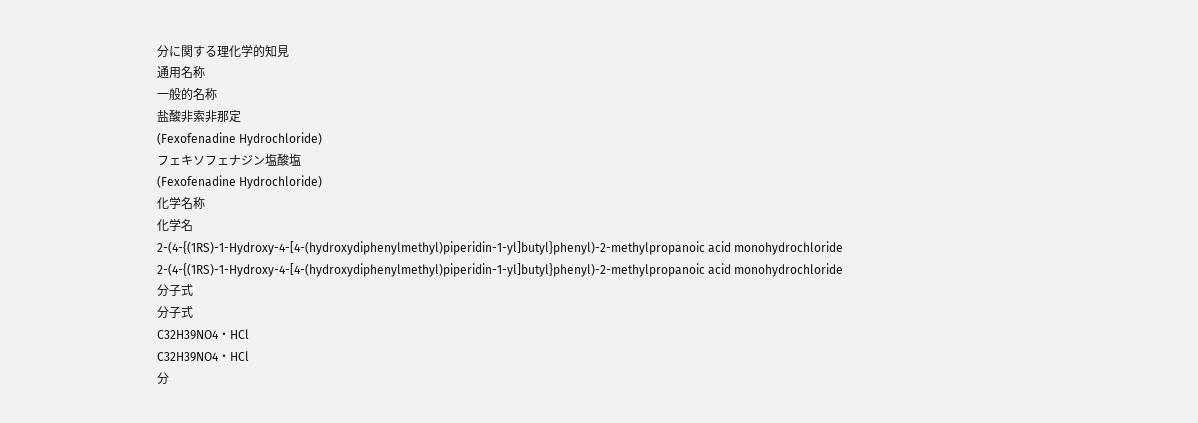分に関する理化学的知見
通用名称
一般的名称
盐酸非索非那定
(Fexofenadine Hydrochloride)
フェキソフェナジン塩酸塩
(Fexofenadine Hydrochloride)
化学名称
化学名
2-(4-{(1RS)-1-Hydroxy-4-[4-(hydroxydiphenylmethyl)piperidin-1-yl]butyl}phenyl)-2-methylpropanoic acid monohydrochloride
2-(4-{(1RS)-1-Hydroxy-4-[4-(hydroxydiphenylmethyl)piperidin-1-yl]butyl}phenyl)-2-methylpropanoic acid monohydrochloride
分子式
分子式
C32H39NO4・HCl
C32H39NO4・HCl
分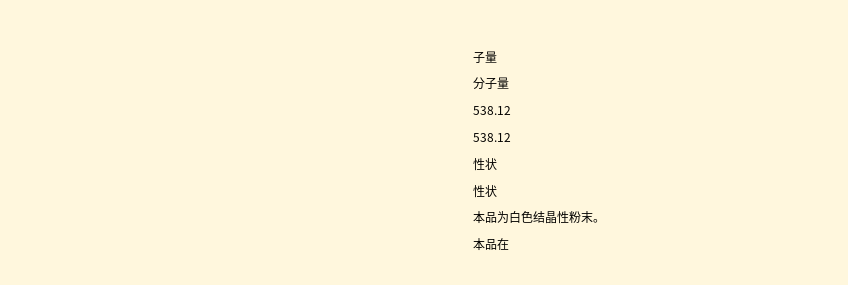子量
分子量
538.12
538.12
性状
性状
本品为白色结晶性粉末。
本品在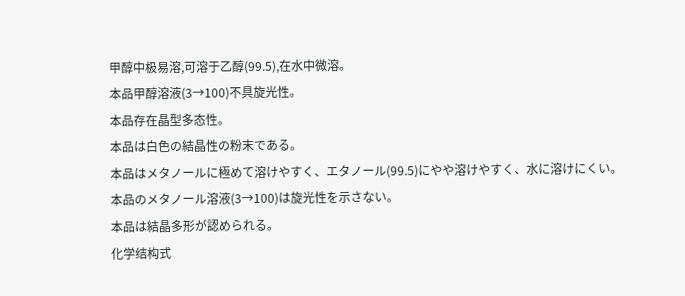甲醇中极易溶,可溶于乙醇(99.5),在水中微溶。
本品甲醇溶液(3→100)不具旋光性。
本品存在晶型多态性。
本品は白色の結晶性の粉末である。
本品はメタノールに極めて溶けやすく、エタノール(99.5)にやや溶けやすく、水に溶けにくい。
本品のメタノール溶液(3→100)は旋光性を示さない。
本品は結晶多形が認められる。
化学结构式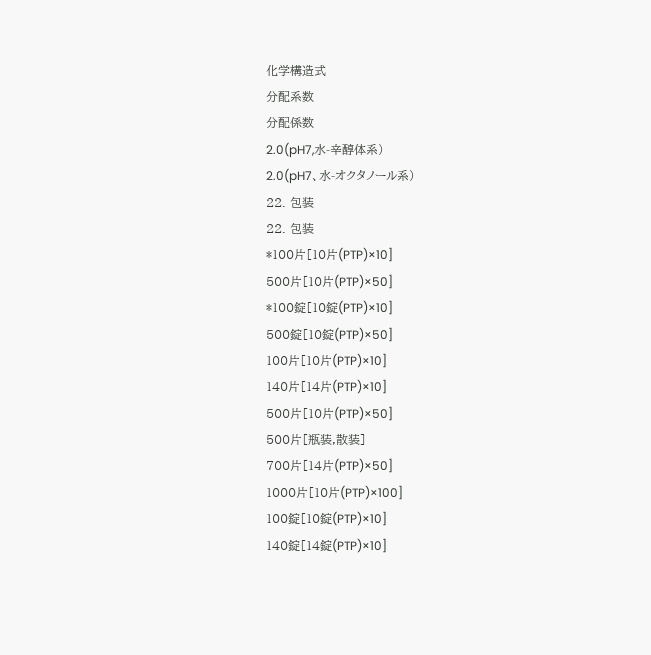化学構造式
分配系数
分配係数
2.0(pH7,水-辛醇体系)
2.0(pH7、水-オクタノール系)
22. 包装
22. 包装
*100片[10片(PTP)×10]
500片[10片(PTP)×50]
*100錠[10錠(PTP)×10]
500錠[10錠(PTP)×50]
100片[10片(PTP)×10]
140片[14片(PTP)×10]
500片[10片(PTP)×50]
500片[瓶装,散装]
700片[14片(PTP)×50]
1000片[10片(PTP)×100]
100錠[10錠(PTP)×10]
140錠[14錠(PTP)×10]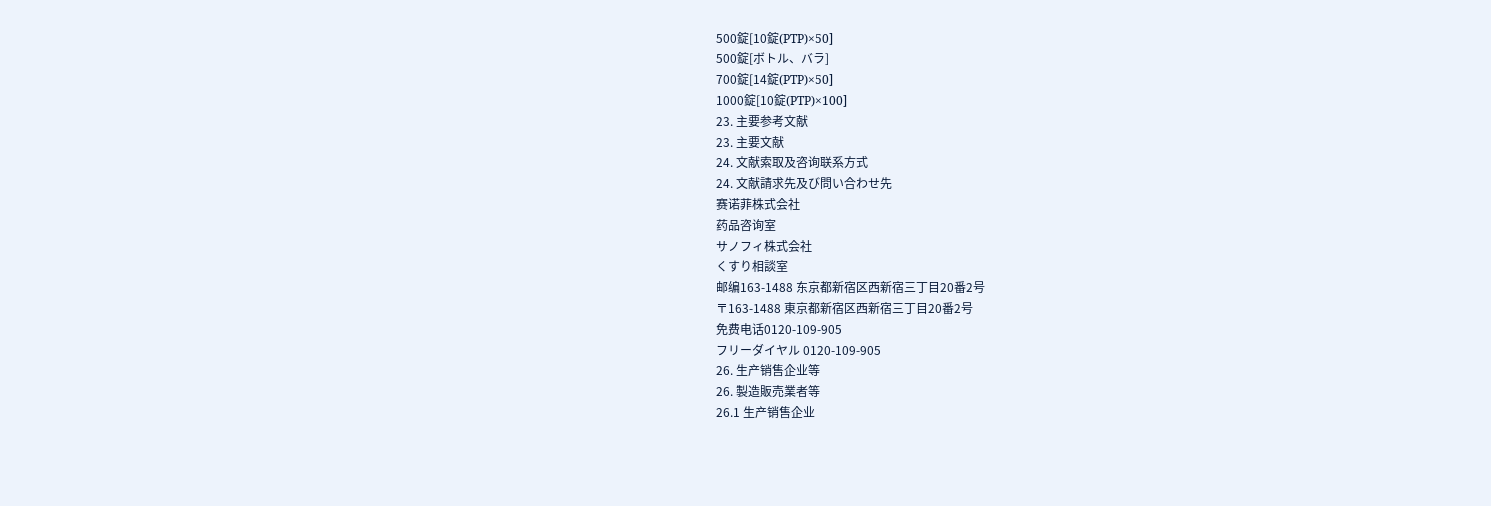500錠[10錠(PTP)×50]
500錠[ボトル、バラ]
700錠[14錠(PTP)×50]
1000錠[10錠(PTP)×100]
23. 主要参考文献
23. 主要文献
24. 文献索取及咨询联系方式
24. 文献請求先及び問い合わせ先
赛诺菲株式会社
药品咨询室
サノフィ株式会社
くすり相談室
邮编163-1488 东京都新宿区西新宿三丁目20番2号
〒163-1488 東京都新宿区西新宿三丁目20番2号
免费电话0120-109-905
フリーダイヤル 0120-109-905
26. 生产销售企业等
26. 製造販売業者等
26.1 生产销售企业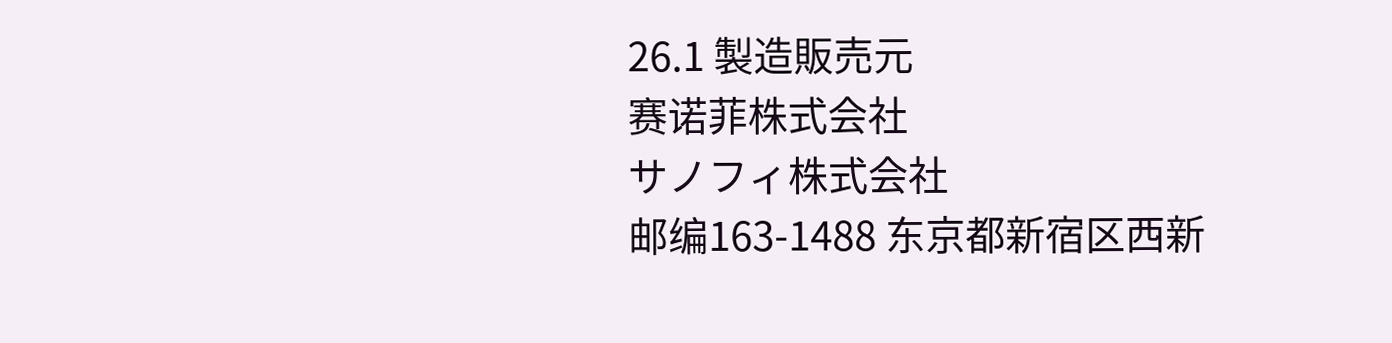26.1 製造販売元
赛诺菲株式会社
サノフィ株式会社
邮编163-1488 东京都新宿区西新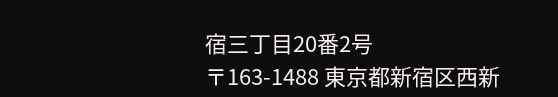宿三丁目20番2号
〒163-1488 東京都新宿区西新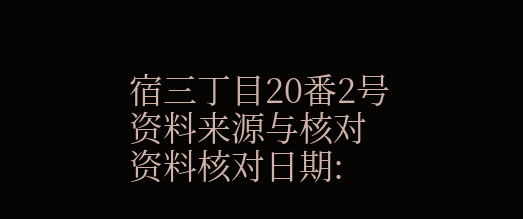宿三丁目20番2号
资料来源与核对
资料核对日期: